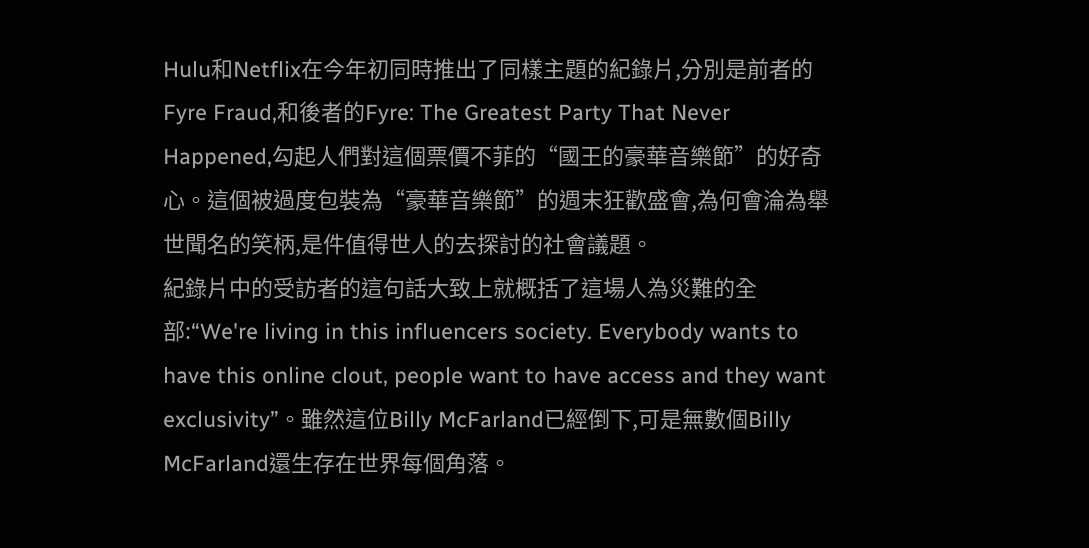Hulu和Netflix在今年初同時推出了同樣主題的紀錄片,分別是前者的Fyre Fraud,和後者的Fyre: The Greatest Party That Never Happened,勾起人們對這個票價不菲的“國王的豪華音樂節”的好奇心。這個被過度包裝為“豪華音樂節”的週末狂歡盛會,為何會淪為舉世聞名的笑柄,是件值得世人的去探討的社會議題。
紀錄片中的受訪者的這句話大致上就概括了這場人為災難的全部:“We're living in this influencers society. Everybody wants to have this online clout, people want to have access and they want exclusivity”。雖然這位Billy McFarland已經倒下,可是無數個Billy McFarland還生存在世界每個角落。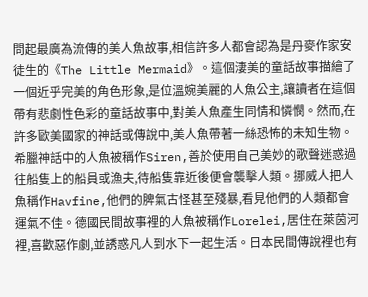問起最廣為流傳的美人魚故事,相信許多人都會認為是丹麥作家安徒生的《The Little Mermaid》。這個淒美的童話故事描繪了一個近乎完美的角色形象,是位溫婉美麗的人魚公主,讓讀者在這個帶有悲劇性色彩的童話故事中,對美人魚產生同情和憐憫。然而,在許多歐美國家的神話或傳說中,美人魚帶著一絲恐怖的未知生物。希臘神話中的人魚被稱作Siren,善於使用自己美妙的歌聲迷惑過往船隻上的船員或漁夫,待船隻靠近後便會襲擊人類。挪威人把人魚稱作Havfine,他們的脾氣古怪甚至殘暴,看見他們的人類都會運氣不佳。德國民間故事裡的人魚被稱作Lorelei,居住在萊茵河裡,喜歡惡作劇,並誘惑凡人到水下一起生活。日本民間傳說裡也有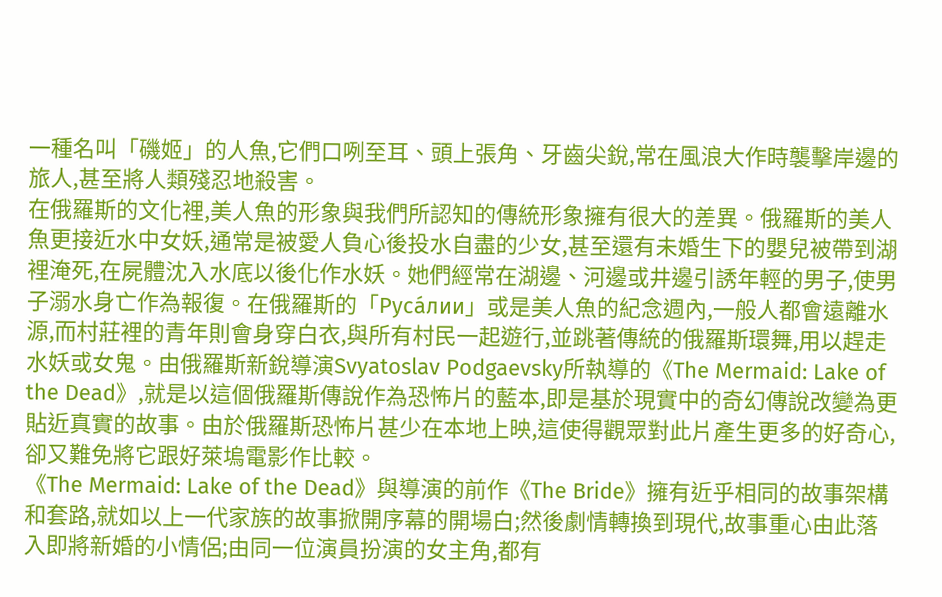一種名叫「磯姬」的人魚,它們口咧至耳、頭上張角、牙齒尖銳,常在風浪大作時襲擊岸邊的旅人,甚至將人類殘忍地殺害。
在俄羅斯的文化裡,美人魚的形象與我們所認知的傳統形象擁有很大的差異。俄羅斯的美人魚更接近水中女妖,通常是被愛人負心後投水自盡的少女,甚至還有未婚生下的嬰兒被帶到湖裡淹死,在屍體沈入水底以後化作水妖。她們經常在湖邊、河邊或井邊引誘年輕的男子,使男子溺水身亡作為報復。在俄羅斯的「Руса́лии」或是美人魚的紀念週內,一般人都會遠離水源,而村莊裡的青年則會身穿白衣,與所有村民一起遊行,並跳著傳統的俄羅斯環舞,用以趕走水妖或女鬼。由俄羅斯新銳導演Svyatoslav Podgaevsky所執導的《The Mermaid: Lake of the Dead》,就是以這個俄羅斯傳說作為恐怖片的藍本,即是基於現實中的奇幻傳說改變為更貼近真實的故事。由於俄羅斯恐怖片甚少在本地上映,這使得觀眾對此片產生更多的好奇心,卻又難免將它跟好萊塢電影作比較。
《The Mermaid: Lake of the Dead》與導演的前作《The Bride》擁有近乎相同的故事架構和套路,就如以上一代家族的故事掀開序幕的開場白;然後劇情轉換到現代,故事重心由此落入即將新婚的小情侶;由同一位演員扮演的女主角,都有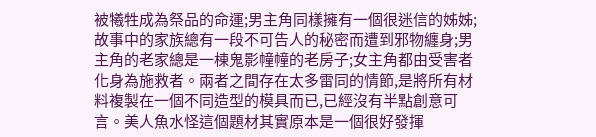被犧牲成為祭品的命運;男主角同樣擁有一個很迷信的姊姊;故事中的家族總有一段不可告人的秘密而遭到邪物纏身;男主角的老家總是一棟鬼影幢幢的老房子;女主角都由受害者化身為施救者。兩者之間存在太多雷同的情節,是將所有材料複製在一個不同造型的模具而已,已經沒有半點創意可言。美人魚水怪這個題材其實原本是一個很好發揮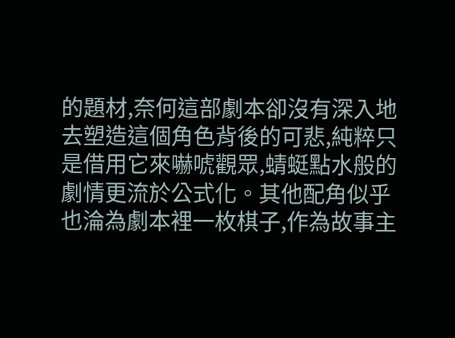的題材,奈何這部劇本卻沒有深入地去塑造這個角色背後的可悲,純粹只是借用它來嚇唬觀眾,蜻蜓點水般的劇情更流於公式化。其他配角似乎也淪為劇本裡一枚棋子,作為故事主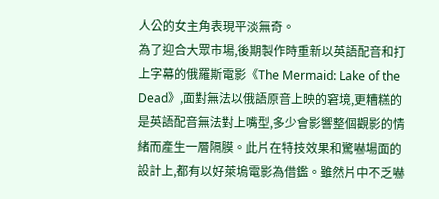人公的女主角表現平淡無奇。
為了迎合大眾市場,後期製作時重新以英語配音和打上字幕的俄羅斯電影《The Mermaid: Lake of the Dead》,面對無法以俄語原音上映的窘境,更糟糕的是英語配音無法對上嘴型,多少會影響整個觀影的情緒而產生一層隔膜。此片在特技效果和驚嚇場面的設計上,都有以好萊塢電影為借鑑。雖然片中不乏嚇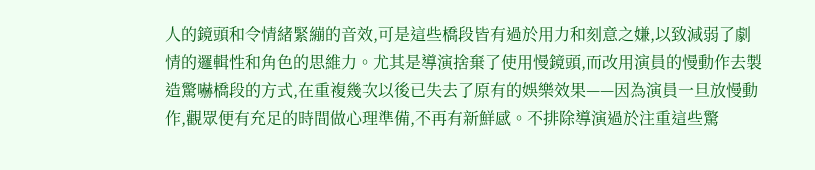人的鏡頭和令情緒緊繃的音效,可是這些橋段皆有過於用力和刻意之嫌,以致減弱了劇情的邏輯性和角色的思維力。尤其是導演捨棄了使用慢鏡頭,而改用演員的慢動作去製造驚嚇橋段的方式,在重複幾次以後已失去了原有的娛樂效果——因為演員一旦放慢動作,觀眾便有充足的時間做心理準備,不再有新鮮感。不排除導演過於注重這些驚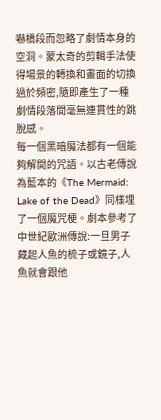嚇橋段而忽略了劇情本身的空洞。蒙太奇的剪輯手法使得場景的轉換和畫面的切換過於頻密,隨即產生了一種劇情段落間毫無連貫性的跳脫感。
每一個黑暗魔法都有一個能夠解開的咒語。以古老傳說為藍本的《The Mermaid: Lake of the Dead》同樣埋了一個魔咒梗。劇本參考了中世紀歐洲傳說:一旦男子藏起人魚的梳子或鏡子,人魚就會跟他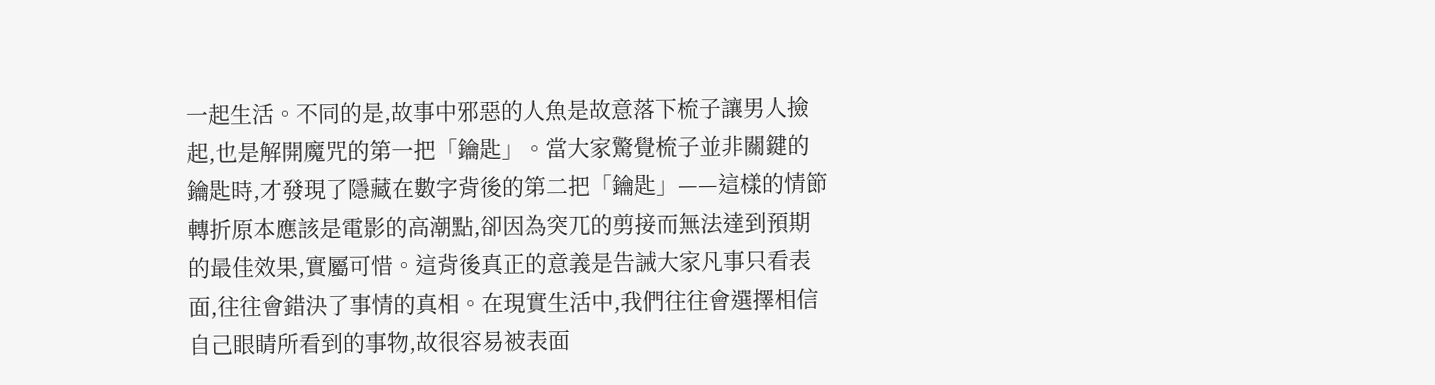一起生活。不同的是,故事中邪惡的人魚是故意落下梳子讓男人撿起,也是解開魔咒的第一把「鑰匙」。當大家驚覺梳子並非關鍵的鑰匙時,才發現了隱藏在數字背後的第二把「鑰匙」——這樣的情節轉折原本應該是電影的高潮點,卻因為突兀的剪接而無法達到預期的最佳效果,實屬可惜。這背後真正的意義是告誡大家凡事只看表面,往往會錯決了事情的真相。在現實生活中,我們往往會選擇相信自己眼睛所看到的事物,故很容易被表面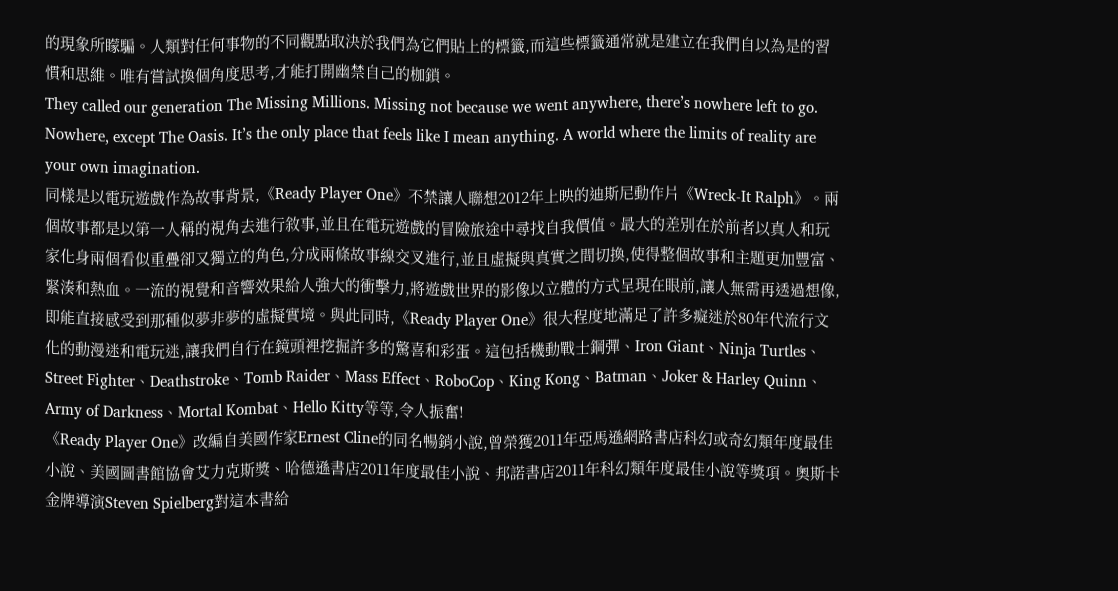的現象所矇騙。人類對任何事物的不同觀點取決於我們為它們貼上的標籤,而這些標籤通常就是建立在我們自以為是的習慣和思維。唯有嘗試換個角度思考,才能打開幽禁自己的枷鎖。
They called our generation The Missing Millions. Missing not because we went anywhere, there’s nowhere left to go. Nowhere, except The Oasis. It’s the only place that feels like I mean anything. A world where the limits of reality are your own imagination.
同樣是以電玩遊戲作為故事背景,《Ready Player One》不禁讓人聯想2012年上映的迪斯尼動作片《Wreck-It Ralph》。兩個故事都是以第一人稱的視角去進行敘事,並且在電玩遊戲的冒險旅途中尋找自我價值。最大的差別在於前者以真人和玩家化身兩個看似重疊卻又獨立的角色,分成兩條故事線交叉進行,並且虛擬與真實之間切換,使得整個故事和主題更加豐富、緊湊和熱血。一流的視覺和音響效果給人強大的衝擊力,將遊戲世界的影像以立體的方式呈現在眼前,讓人無需再透過想像,即能直接感受到那種似夢非夢的虛擬實境。與此同時,《Ready Player One》很大程度地滿足了許多癡迷於80年代流行文化的動漫迷和電玩迷,讓我們自行在鏡頭裡挖掘許多的驚喜和彩蛋。這包括機動戰士鋼彈、Iron Giant、Ninja Turtles、Street Fighter、Deathstroke、Tomb Raider、Mass Effect、RoboCop、King Kong、Batman、Joker & Harley Quinn、Army of Darkness、Mortal Kombat、Hello Kitty等等,令人振奮!
《Ready Player One》改編自美國作家Ernest Cline的同名暢銷小說,曾榮獲2011年亞馬遜網路書店科幻或奇幻類年度最佳小說、美國圖書館協會艾力克斯獎、哈德遜書店2011年度最佳小說、邦諾書店2011年科幻類年度最佳小說等獎項。奧斯卡金牌導演Steven Spielberg對這本書給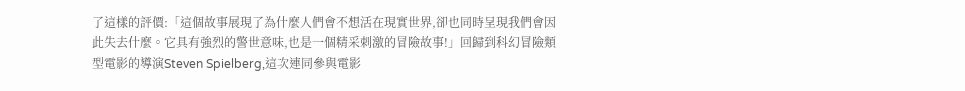了這樣的評價:「這個故事展現了為什麼人們會不想活在現實世界,卻也同時呈現我們會因此失去什麼。它具有強烈的警世意味,也是一個精采刺激的冒險故事!」回歸到科幻冒險類型電影的導演Steven Spielberg,這次連同參與電影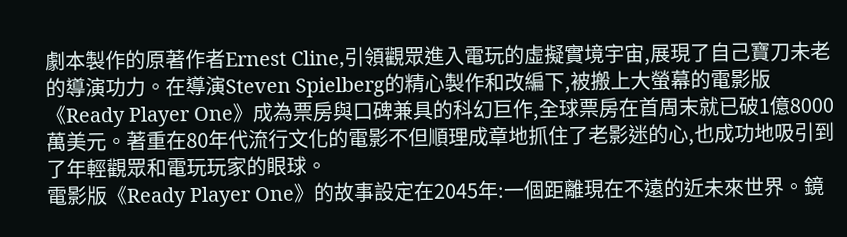劇本製作的原著作者Ernest Cline,引領觀眾進入電玩的虛擬實境宇宙,展現了自己寶刀未老的導演功力。在導演Steven Spielberg的精心製作和改編下,被搬上大螢幕的電影版《Ready Player One》成為票房與口碑兼具的科幻巨作,全球票房在首周末就已破1億8000萬美元。著重在80年代流行文化的電影不但順理成章地抓住了老影迷的心,也成功地吸引到了年輕觀眾和電玩玩家的眼球。
電影版《Ready Player One》的故事設定在2045年:一個距離現在不遠的近未來世界。鏡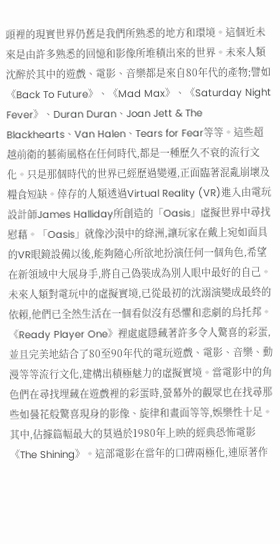頭裡的現實世界仍舊是我們所熟悉的地方和環境。這個近未來是由許多熟悉的回憶和影像所堆積出來的世界。未來人類沈醉於其中的遊戲、電影、音樂都是來自80年代的產物;譬如《Back To Future》、《Mad Max》、《Saturday Night Fever》、Duran Duran、Joan Jett & The Blackhearts、Van Halen、Tears for Fear等等。這些超越前衛的藝術風格在任何時代,都是一種歷久不衰的流行文化。只是那個時代的世界已經歷過變遷,正面臨著混亂崩壞及糧食短缺。倖存的人類透過Virtual Reality (VR)進入由電玩設計師James Halliday所創造的「Oasis」虛擬世界中尋找慰藉。「Oasis」就像沙漠中的綠洲,讓玩家在戴上宛如面具的VR眼鏡設備以後,能夠隨心所欲地扮演任何一個角色,希望在新領域中大展身手,將自己偽裝成為別人眼中最好的自己。未來人類對電玩中的虛擬實境,已從最初的沈溺演變成最終的依賴,他們已全然生活在一個看似沒有恐懼和悲劇的烏托邦。
《Ready Player One》裡處處隱藏著許多令人驚喜的彩蛋,並且完美地結合了80至90年代的電玩遊戲、電影、音樂、動漫等等流行文化,建構出積極魅力的虛擬實境。當電影中的角色們在尋找埋藏在遊戲裡的彩蛋時,螢幕外的觀眾也在找尋那些如曇花般驚喜現身的影像、旋律和畫面等等,娛樂性十足。其中,佔據篇幅最大的莫過於1980年上映的經典恐怖電影《The Shining》。這部電影在當年的口碑兩極化,連原著作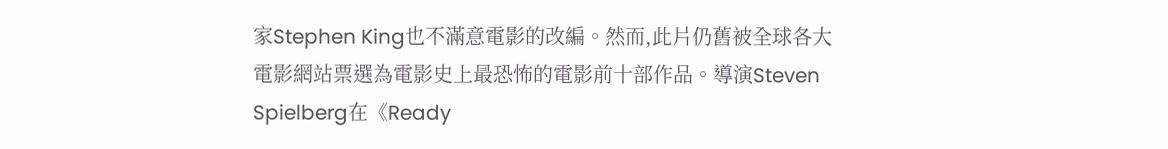家Stephen King也不滿意電影的改編。然而,此片仍舊被全球各大電影網站票選為電影史上最恐怖的電影前十部作品。導演Steven Spielberg在《Ready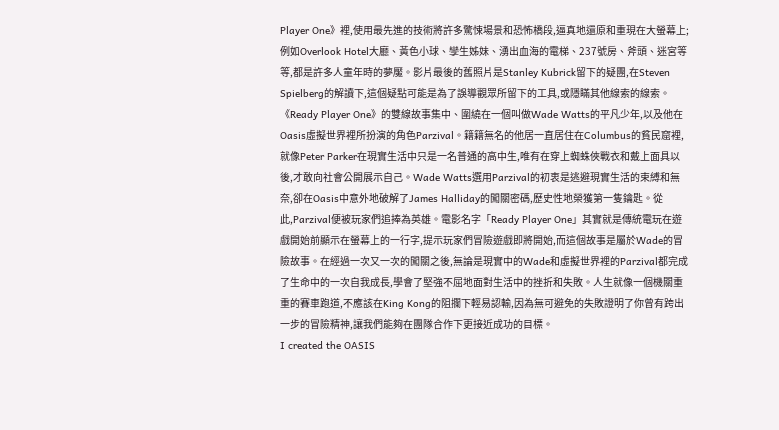Player One》裡,使用最先進的技術將許多驚悚場景和恐怖橋段,逼真地還原和重現在大螢幕上;例如Overlook Hotel大廳、黃色小球、孿生姊妹、湧出血海的電梯、237號房、斧頭、迷宮等等,都是許多人童年時的夢魘。影片最後的舊照片是Stanley Kubrick留下的疑團,在Steven Spielberg的解讀下,這個疑點可能是為了誤導觀眾所留下的工具,或隱瞞其他線索的線索。
《Ready Player One》的雙線故事集中、圍繞在一個叫做Wade Watts的平凡少年,以及他在Oasis虛擬世界裡所扮演的角色Parzival。籍籍無名的他居一直居住在Columbus的貧民窟裡,就像Peter Parker在現實生活中只是一名普通的高中生,唯有在穿上蜘蛛俠戰衣和戴上面具以後,才敢向社會公開展示自己。Wade Watts選用Parzival的初衷是逃避現實生活的束縛和無奈,卻在Oasis中意外地破解了James Halliday的闖關密碼,歷史性地榮獲第一隻鑰匙。從此,Parzival便被玩家們追捧為英雄。電影名字「Ready Player One」其實就是傳統電玩在遊戲開始前顯示在螢幕上的一行字,提示玩家們冒險遊戲即將開始,而這個故事是屬於Wade的冒險故事。在經過一次又一次的闖關之後,無論是現實中的Wade和虛擬世界裡的Parzival都完成了生命中的一次自我成長,學會了堅強不屈地面對生活中的挫折和失敗。人生就像一個機關重重的賽車跑道,不應該在King Kong的阻攔下輕易認輸,因為無可避免的失敗證明了你曾有跨出一步的冒險精神,讓我們能夠在團隊合作下更接近成功的目標。
I created the OASIS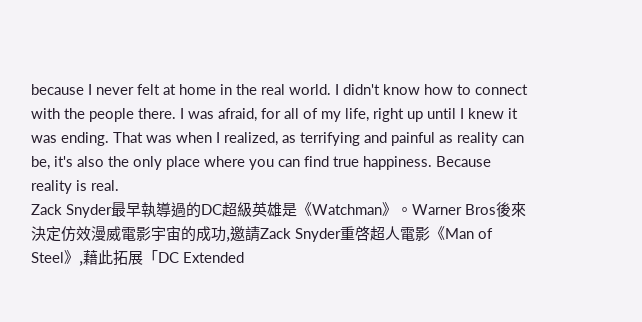because I never felt at home in the real world. I didn't know how to connect with the people there. I was afraid, for all of my life, right up until I knew it was ending. That was when I realized, as terrifying and painful as reality can be, it's also the only place where you can find true happiness. Because reality is real.
Zack Snyder最早執導過的DC超級英雄是《Watchman》。Warner Bros後來決定仿效漫威電影宇宙的成功,邀請Zack Snyder重啓超人電影《Man of Steel》,藉此拓展「DC Extended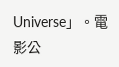Universe」。電影公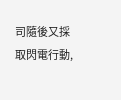司隨後又採取閃電行動,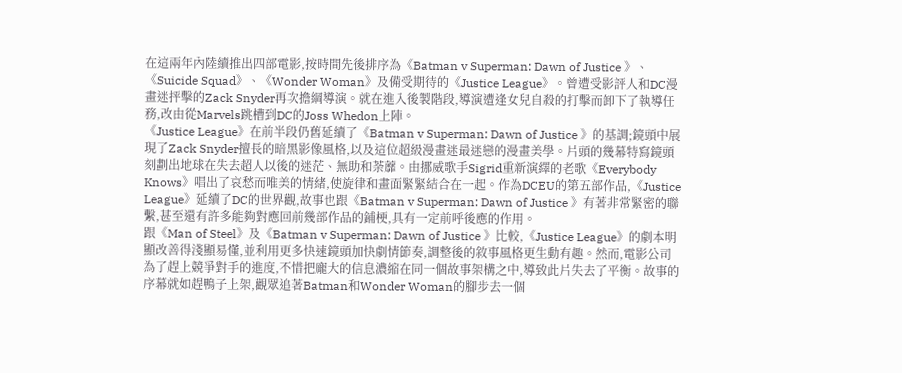在這兩年內陸續推出四部電影,按時間先後排序為《Batman v Superman: Dawn of Justice 》、《Suicide Squad》、《Wonder Woman》及備受期待的《Justice League》。曾遭受影評人和DC漫畫迷抨擊的Zack Snyder再次擔綱導演。就在進入後製階段,導演遭逢女兒自殺的打擊而卸下了執導任務,改由從Marvels跳槽到DC的Joss Whedon上陣。
《Justice League》在前半段仍舊延續了《Batman v Superman: Dawn of Justice 》的基調;鏡頭中展現了Zack Snyder擅長的暗黑影像風格,以及這位超級漫畫迷最迷戀的漫畫美學。片頭的幾幕特寫鏡頭刻劃出地球在失去超人以後的迷茫、無助和荼蘼。由挪威歌手Sigrid重新演繹的老歌《Everybody Knows》唱出了哀愁而唯美的情緒,使旋律和畫面緊緊結合在一起。作為DCEU的第五部作品,《Justice League》延續了DC的世界觀,故事也跟《Batman v Superman: Dawn of Justice 》有著非常緊密的聯繫,甚至還有許多能夠對應回前幾部作品的鋪梗,具有一定前呼後應的作用。
跟《Man of Steel》及《Batman v Superman: Dawn of Justice 》比較,《Justice League》的劇本明顯改善得淺顯易懂,並利用更多快速鏡頭加快劇情節奏,調整後的敘事風格更生動有趣。然而,電影公司為了趕上競爭對手的進度,不惜把龐大的信息濃縮在同一個故事架構之中,導致此片失去了平衡。故事的序幕就如趕鴨子上架,觀眾追著Batman和Wonder Woman的腳步去一個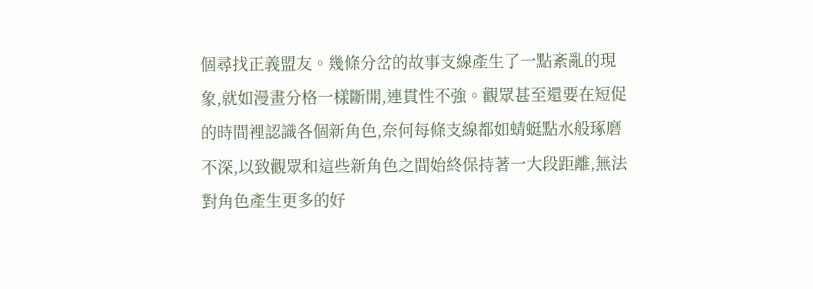個尋找正義盟友。幾條分岔的故事支線產生了一點紊亂的現象,就如漫畫分格一樣斷開,連貫性不強。觀眾甚至還要在短促的時間裡認識各個新角色,奈何每條支線都如蜻蜓點水般琢磨不深,以致觀眾和這些新角色之間始終保持著一大段距離,無法對角色產生更多的好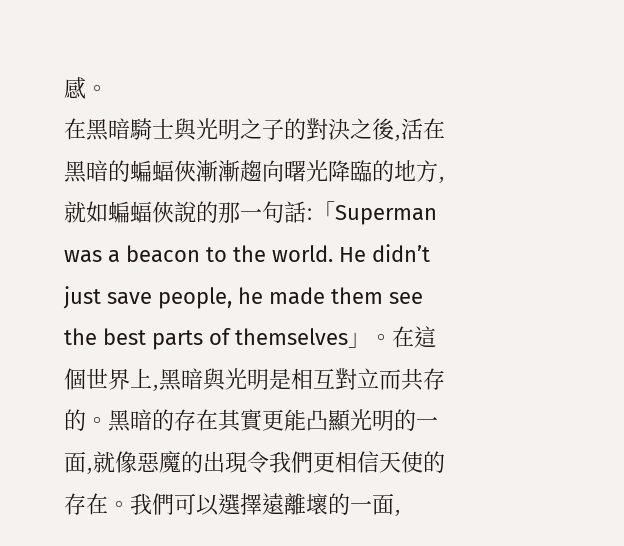感。
在黑暗騎士與光明之子的對決之後,活在黑暗的蝙蝠俠漸漸趨向曙光降臨的地方,就如蝙蝠俠說的那一句話:「Superman was a beacon to the world. He didn’t just save people, he made them see the best parts of themselves」。在這個世界上,黑暗與光明是相互對立而共存的。黑暗的存在其實更能凸顯光明的一面,就像惡魔的出現令我們更相信天使的存在。我們可以選擇遠離壞的一面,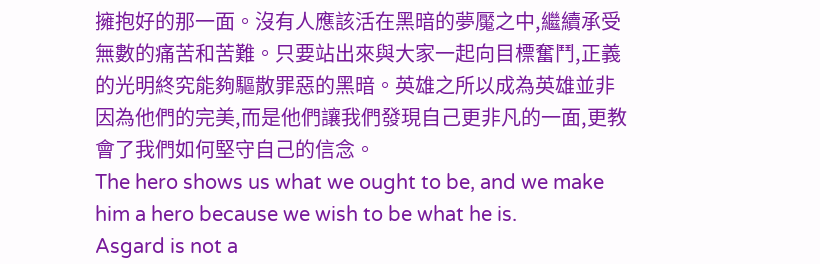擁抱好的那一面。沒有人應該活在黑暗的夢魘之中,繼續承受無數的痛苦和苦難。只要站出來與大家一起向目標奮鬥,正義的光明終究能夠驅散罪惡的黑暗。英雄之所以成為英雄並非因為他們的完美,而是他們讓我們發現自己更非凡的一面,更教會了我們如何堅守自己的信念。
The hero shows us what we ought to be, and we make him a hero because we wish to be what he is.
Asgard is not a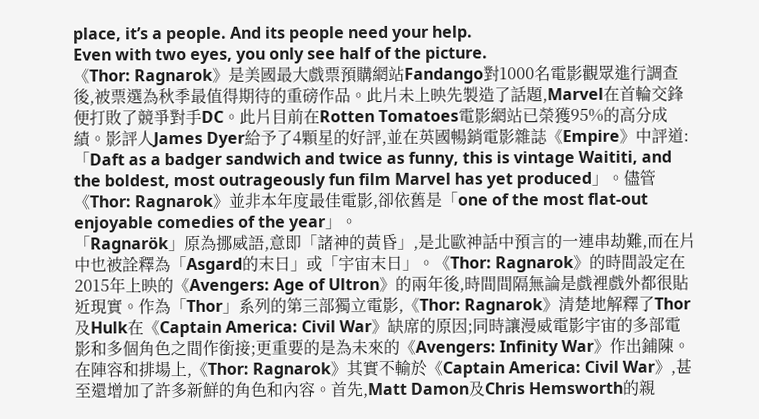place, it’s a people. And its people need your help.
Even with two eyes, you only see half of the picture.
《Thor: Ragnarok》是美國最大戲票預購網站Fandango對1000名電影觀眾進行調查後,被票選為秋季最值得期待的重磅作品。此片未上映先製造了話題,Marvel在首輪交鋒便打敗了競爭對手DC。此片目前在Rotten Tomatoes電影網站已榮獲95%的高分成績。影評人James Dyer給予了4顆星的好評,並在英國暢銷電影雜誌《Empire》中評道:「Daft as a badger sandwich and twice as funny, this is vintage Waititi, and the boldest, most outrageously fun film Marvel has yet produced」。儘管《Thor: Ragnarok》並非本年度最佳電影,卻依舊是「one of the most flat-out enjoyable comedies of the year」。
「Ragnarök」原為挪威語,意即「諸神的黃昏」,是北歐神話中預言的一連串劫難,而在片中也被詮釋為「Asgard的末日」或「宇宙末日」。《Thor: Ragnarok》的時間設定在2015年上映的《Avengers: Age of Ultron》的兩年後,時間間隔無論是戲裡戲外都很貼近現實。作為「Thor」系列的第三部獨立電影,《Thor: Ragnarok》清楚地解釋了Thor及Hulk在《Captain America: Civil War》缺席的原因;同時讓漫威電影宇宙的多部電影和多個角色之間作銜接;更重要的是為未來的《Avengers: Infinity War》作出鋪陳。
在陣容和排場上,《Thor: Ragnarok》其實不輸於《Captain America: Civil War》,甚至還增加了許多新鮮的角色和內容。首先,Matt Damon及Chris Hemsworth的親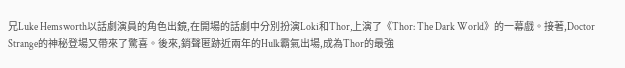兄Luke Hemsworth以話劇演員的角色出鏡,在開場的話劇中分別扮演Loki和Thor,上演了《Thor: The Dark World》的一幕戲。接著,Doctor Strange的神秘登場又帶來了驚喜。後來,銷聲匿跡近兩年的Hulk霸氣出場,成為Thor的最強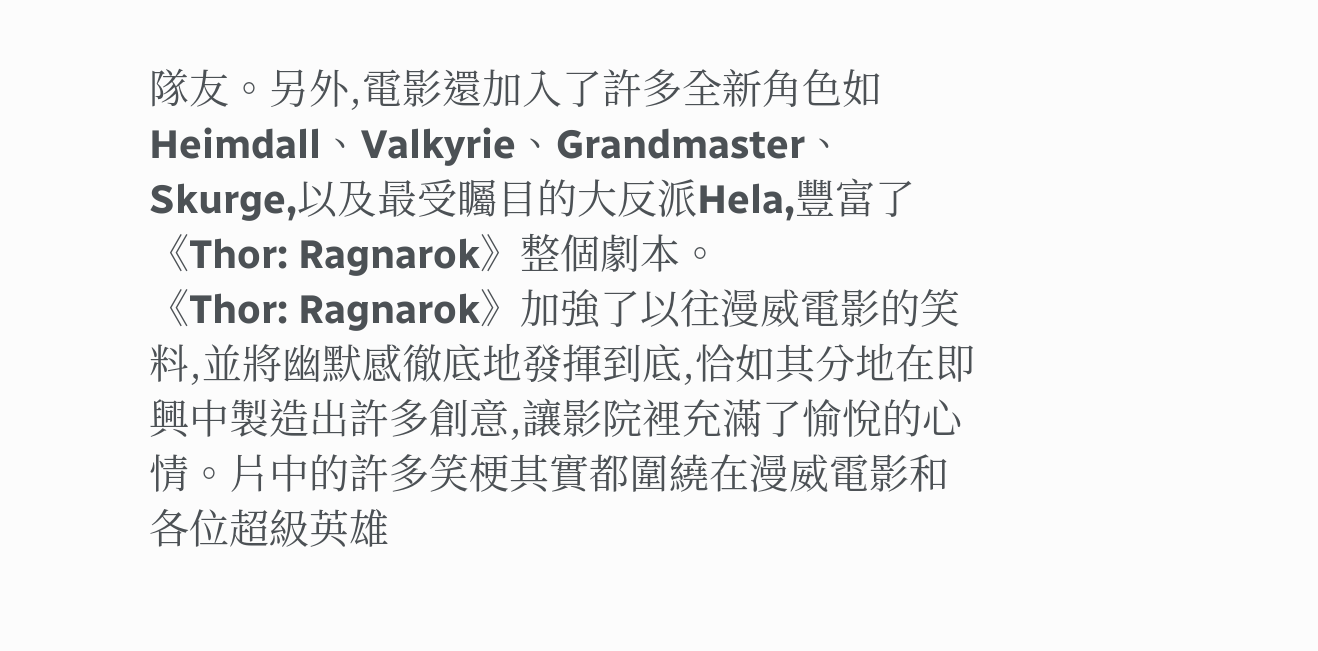隊友。另外,電影還加入了許多全新角色如Heimdall、Valkyrie、Grandmaster、Skurge,以及最受矚目的大反派Hela,豐富了《Thor: Ragnarok》整個劇本。
《Thor: Ragnarok》加強了以往漫威電影的笑料,並將幽默感徹底地發揮到底,恰如其分地在即興中製造出許多創意,讓影院裡充滿了愉悅的心情。片中的許多笑梗其實都圍繞在漫威電影和各位超級英雄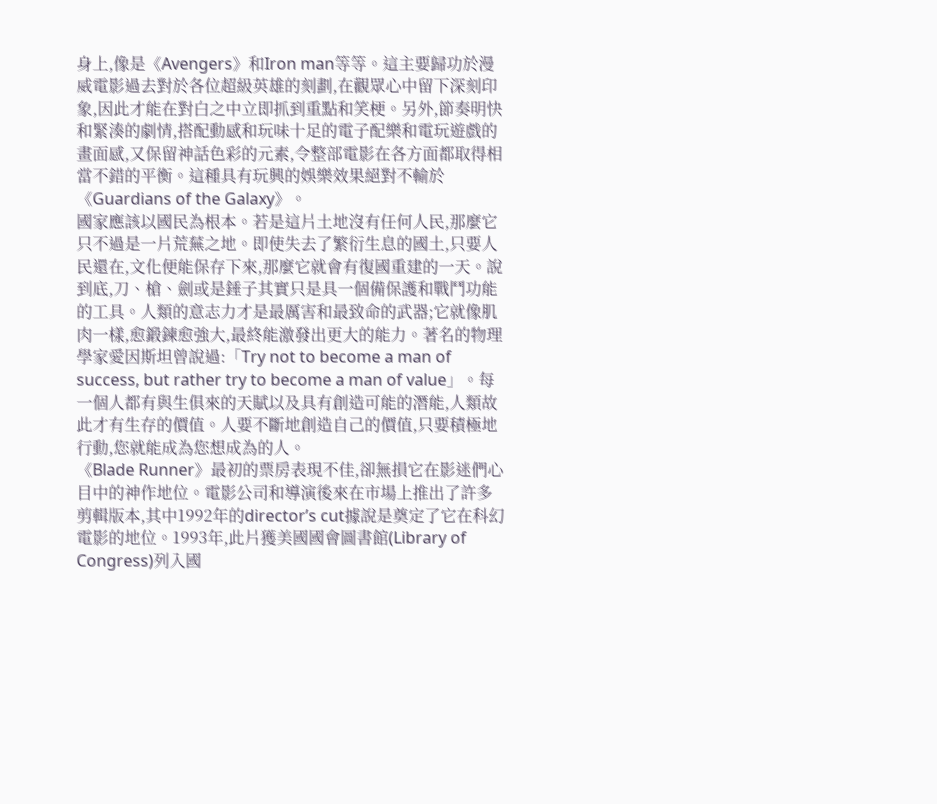身上,像是《Avengers》和Iron man等等。這主要歸功於漫威電影過去對於各位超級英雄的刻劃,在觀眾心中留下深刻印象,因此才能在對白之中立即抓到重點和笑梗。另外,節奏明快和緊湊的劇情,搭配動感和玩味十足的電子配樂和電玩遊戲的畫面感,又保留神話色彩的元素,令整部電影在各方面都取得相當不錯的平衡。這種具有玩興的娛樂效果絕對不輸於《Guardians of the Galaxy》。
國家應該以國民為根本。若是這片土地沒有任何人民,那麼它只不過是一片荒蕪之地。即使失去了繁衍生息的國土,只要人民還在,文化便能保存下來,那麼它就會有復國重建的一天。說到底,刀、槍、劍或是錘子其實只是具一個備保護和戰鬥功能的工具。人類的意志力才是最厲害和最致命的武器;它就像肌肉一樣,愈鍛鍊愈強大,最終能激發出更大的能力。著名的物理學家愛因斯坦曾說過:「Try not to become a man of success, but rather try to become a man of value」。每一個人都有與生俱來的天賦以及具有創造可能的潛能,人類故此才有生存的價值。人要不斷地創造自己的價值,只要積極地行動,您就能成為您想成為的人。
《Blade Runner》最初的票房表現不佳,卻無損它在影迷們心目中的神作地位。電影公司和導演後來在市場上推出了許多剪輯版本,其中1992年的director’s cut據說是奠定了它在科幻電影的地位。1993年,此片獲美國國會圖書館(Library of Congress)列入國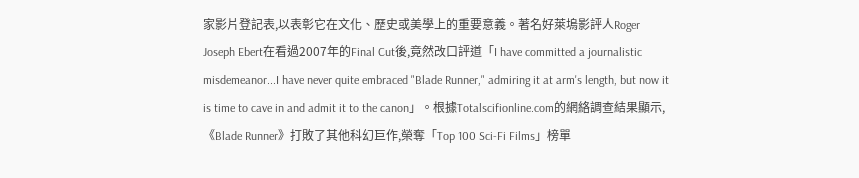家影片登記表,以表彰它在文化、歷史或美學上的重要意義。著名好萊塢影評人Roger Joseph Ebert在看過2007年的Final Cut後,竟然改口評道「I have committed a journalistic misdemeanor...I have never quite embraced "Blade Runner," admiring it at arm's length, but now it is time to cave in and admit it to the canon」。根據Totalscifionline.com的網絡調查結果顯示,《Blade Runner》打敗了其他科幻巨作,榮奪「Top 100 Sci-Fi Films」榜單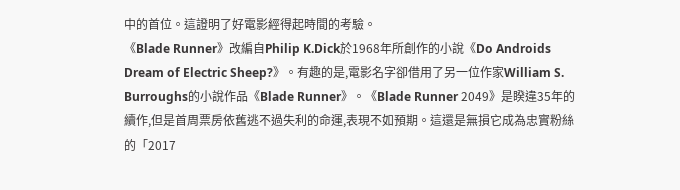中的首位。這證明了好電影經得起時間的考驗。
《Blade Runner》改編自Philip K.Dick於1968年所創作的小說《Do Androids Dream of Electric Sheep?》。有趣的是,電影名字卻借用了另一位作家William S. Burroughs的小說作品《Blade Runner》。《Blade Runner 2049》是睽違35年的續作,但是首周票房依舊逃不過失利的命運,表現不如預期。這還是無損它成為忠實粉絲的「2017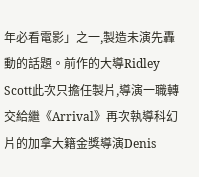年必看電影」之一,製造未演先轟動的話題。前作的大導Ridley Scott此次只擔任製片,導演一職轉交給繼《Arrival》再次執導科幻片的加拿大籍金獎導演Denis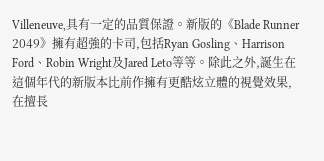Villeneuve,具有一定的品質保證。新版的《Blade Runner 2049》擁有超強的卡司,包括Ryan Gosling、Harrison Ford、Robin Wright及Jared Leto等等。除此之外,誕生在這個年代的新版本比前作擁有更酷炫立體的視覺效果,在擅長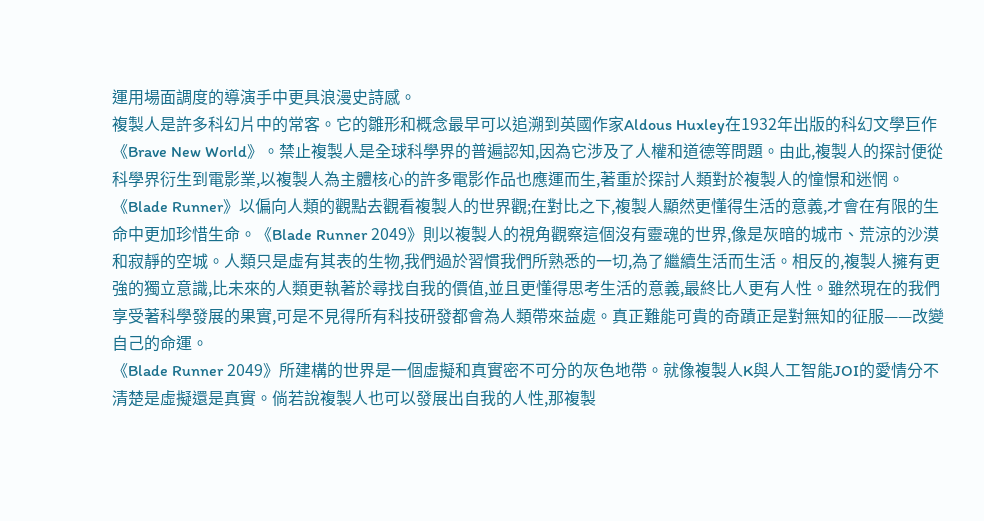運用場面調度的導演手中更具浪漫史詩感。
複製人是許多科幻片中的常客。它的雛形和概念最早可以追溯到英國作家Aldous Huxley在1932年出版的科幻文學巨作《Brave New World》。禁止複製人是全球科學界的普遍認知,因為它涉及了人權和道德等問題。由此,複製人的探討便從科學界衍生到電影業,以複製人為主體核心的許多電影作品也應運而生,著重於探討人類對於複製人的憧憬和迷惘。《Blade Runner》以偏向人類的觀點去觀看複製人的世界觀;在對比之下,複製人顯然更懂得生活的意義,才會在有限的生命中更加珍惜生命。《Blade Runner 2049》則以複製人的視角觀察這個沒有靈魂的世界,像是灰暗的城市、荒涼的沙漠和寂靜的空城。人類只是虛有其表的生物,我們過於習慣我們所熟悉的一切,為了繼續生活而生活。相反的,複製人擁有更強的獨立意識,比未來的人類更執著於尋找自我的價值,並且更懂得思考生活的意義,最終比人更有人性。雖然現在的我們享受著科學發展的果實,可是不見得所有科技研發都會為人類帶來益處。真正難能可貴的奇蹟正是對無知的征服——改變自己的命運。
《Blade Runner 2049》所建構的世界是一個虛擬和真實密不可分的灰色地帶。就像複製人K與人工智能JOI的愛情分不清楚是虛擬還是真實。倘若說複製人也可以發展出自我的人性,那複製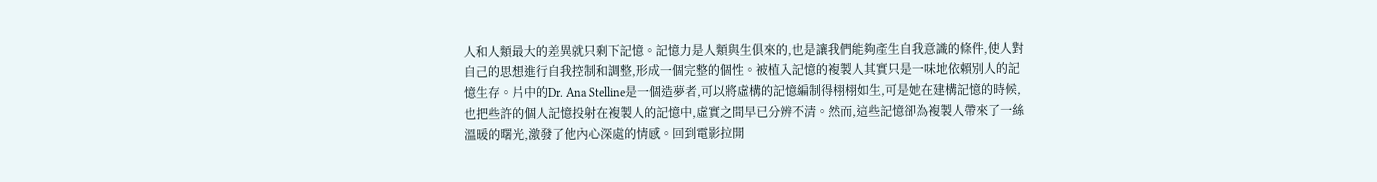人和人類最大的差異就只剩下記憶。記憶力是人類與生俱來的,也是讓我們能夠產生自我意識的條件,使人對自己的思想進行自我控制和調整,形成一個完整的個性。被植入記憶的複製人其實只是一味地依賴別人的記憶生存。片中的Dr. Ana Stelline是一個造夢者,可以將虛構的記憶編制得栩栩如生,可是她在建構記憶的時候,也把些許的個人記憶投射在複製人的記憶中,虛實之間早已分辨不清。然而,這些記憶卻為複製人帶來了一絲溫暖的曙光,激發了他內心深處的情感。回到電影拉開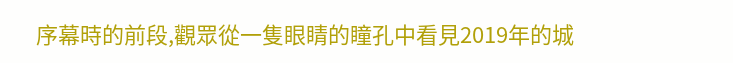序幕時的前段,觀眾從一隻眼睛的瞳孔中看見2019年的城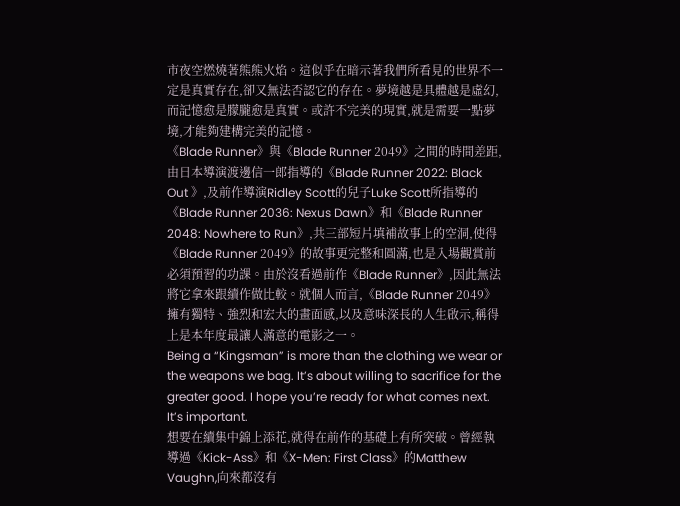市夜空燃燒著熊熊火焰。這似乎在暗示著我們所看見的世界不一定是真實存在,卻又無法否認它的存在。夢境越是具體越是虛幻,而記憶愈是朦朧愈是真實。或許不完美的現實,就是需要一點夢境,才能夠建構完美的記憶。
《Blade Runner》與《Blade Runner 2049》之間的時間差距,由日本導演渡邊信一郎指導的《Blade Runner 2022: Black Out 》,及前作導演Ridley Scott的兒子Luke Scott所指導的《Blade Runner 2036: Nexus Dawn》和《Blade Runner 2048: Nowhere to Run》,共三部短片填補故事上的空洞,使得《Blade Runner 2049》的故事更完整和圓滿,也是入場觀賞前必須預習的功課。由於沒看過前作《Blade Runner》,因此無法將它拿來跟續作做比較。就個人而言,《Blade Runner 2049》擁有獨特、強烈和宏大的畫面感,以及意味深長的人生啟示,稱得上是本年度最讓人滿意的電影之一。
Being a “Kingsman” is more than the clothing we wear or the weapons we bag. It’s about willing to sacrifice for the greater good. I hope you’re ready for what comes next. It’s important.
想要在續集中錦上添花,就得在前作的基礎上有所突破。曾經執導過《Kick-Ass》和《X-Men: First Class》的Matthew Vaughn,向來都沒有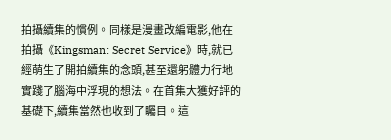拍攝續集的慣例。同樣是漫畫改編電影,他在拍攝《Kingsman: Secret Service》時,就已經萌生了開拍續集的念頭,甚至還躬體力行地實踐了腦海中浮現的想法。在首集大獲好評的基礎下,續集當然也收到了矚目。這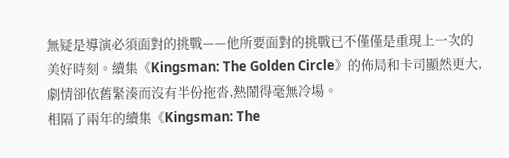無疑是導演必須面對的挑戰——他所要面對的挑戰已不僅僅是重現上一次的美好時刻。續集《Kingsman: The Golden Circle》的佈局和卡司顯然更大,劇情卻依舊緊湊而沒有半份拖沓,熱鬧得毫無冷場。
相隔了兩年的續集《Kingsman: The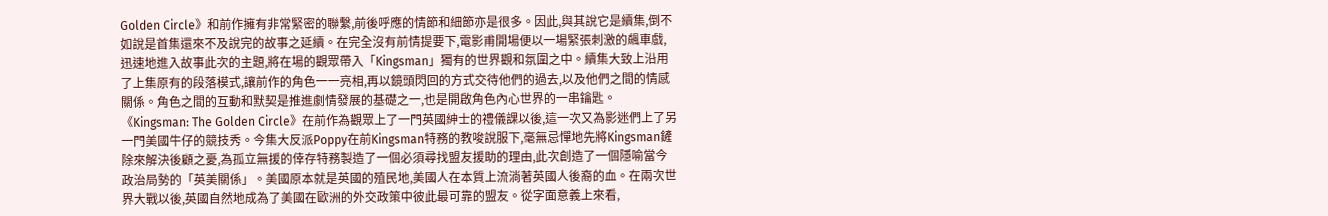Golden Circle》和前作擁有非常緊密的聯繫,前後呼應的情節和細節亦是很多。因此,與其說它是續集,倒不如說是首集還來不及說完的故事之延續。在完全沒有前情提要下,電影甫開場便以一場緊張刺激的飆車戲,迅速地進入故事此次的主題,將在場的觀眾帶入「Kingsman」獨有的世界觀和氛圍之中。續集大致上沿用了上集原有的段落模式,讓前作的角色一一亮相,再以鏡頭閃回的方式交待他們的過去,以及他們之間的情感關係。角色之間的互動和默契是推進劇情發展的基礎之一,也是開啟角色內心世界的一串鑰匙。
《Kingsman: The Golden Circle》在前作為觀眾上了一門英國紳士的禮儀課以後,這一次又為影迷們上了另一門美國牛仔的競技秀。今集大反派Poppy在前Kingsman特務的教唆說服下,毫無忌憚地先將Kingsman鏟除來解決後顧之憂,為孤立無援的倖存特務製造了一個必須尋找盟友援助的理由,此次創造了一個隱喻當今政治局勢的「英美關係」。美國原本就是英國的殖民地,美國人在本質上流淌著英國人後裔的血。在兩次世界大戰以後,英國自然地成為了美國在歐洲的外交政策中彼此最可靠的盟友。從字面意義上來看,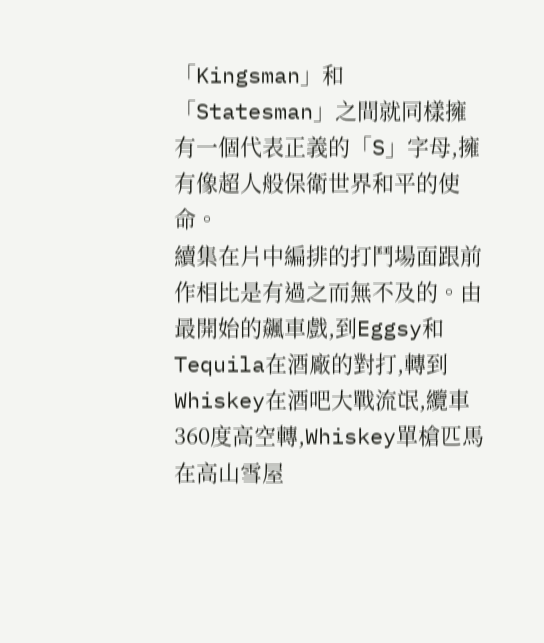「Kingsman」和「Statesman」之間就同樣擁有一個代表正義的「S」字母,擁有像超人般保衛世界和平的使命。
續集在片中編排的打鬥場面跟前作相比是有過之而無不及的。由最開始的飆車戲,到Eggsy和Tequila在酒廠的對打,轉到Whiskey在酒吧大戰流氓,纜車360度高空轉,Whiskey單槍匹馬在高山雪屋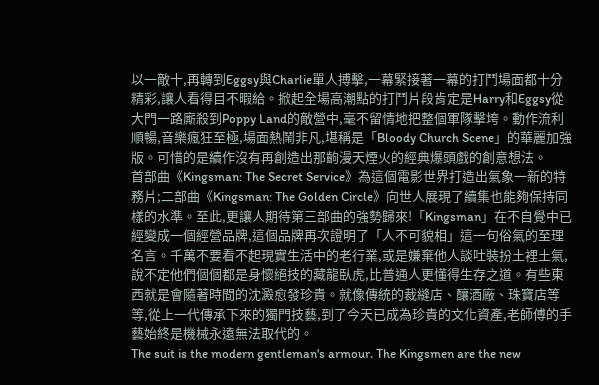以一敵十,再轉到Eggsy與Charlie單人搏擊,一幕緊接著一幕的打鬥場面都十分精彩,讓人看得目不暇給。掀起全場高潮點的打鬥片段肯定是Harry和Eggsy從大門一路廝殺到Poppy Land的敵營中,毫不留情地把整個軍隊擊垮。動作流利順暢,音樂瘋狂至極,場面熱鬧非凡,堪稱是「Bloody Church Scene」的華麗加強版。可惜的是續作沒有再創造出那齣漫天煙火的經典爆頭戲的創意想法。
首部曲《Kingsman: The Secret Service》為這個電影世界打造出氣象一新的特務片;二部曲《Kingsman: The Golden Circle》向世人展現了續集也能夠保持同樣的水準。至此,更讓人期待第三部曲的強勢歸來!「Kingsman」在不自覺中已經變成一個經營品牌,這個品牌再次證明了「人不可貌相」這一句俗氣的至理名言。千萬不要看不起現實生活中的老行業,或是嫌棄他人談吐裝扮土裡土氣,說不定他們個個都是身懷絕技的藏龍臥虎,比普通人更懂得生存之道。有些東西就是會隨著時間的沈澱愈發珍貴。就像傳統的裁縫店、釀酒廠、珠寶店等等,從上一代傳承下來的獨門技藝,到了今天已成為珍貴的文化資產,老師傅的手藝始終是機械永遠無法取代的。
The suit is the modern gentleman's armour. The Kingsmen are the new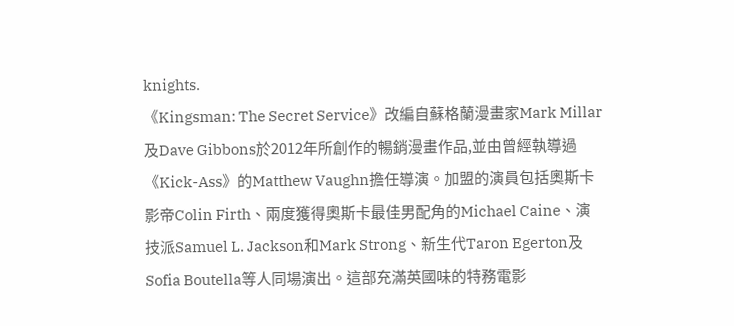knights.
《Kingsman: The Secret Service》改編自蘇格蘭漫畫家Mark Millar及Dave Gibbons於2012年所創作的暢銷漫畫作品,並由曾經執導過《Kick-Ass》的Matthew Vaughn擔任導演。加盟的演員包括奧斯卡影帝Colin Firth、兩度獲得奧斯卡最佳男配角的Michael Caine、演技派Samuel L. Jackson和Mark Strong、新生代Taron Egerton及Sofia Boutella等人同場演出。這部充滿英國味的特務電影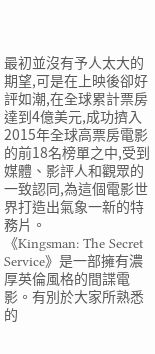最初並沒有予人太大的期望,可是在上映後卻好評如潮,在全球累計票房達到4億美元,成功擠入2015年全球高票房電影的前18名榜單之中,受到媒體、影評人和觀眾的一致認同,為這個電影世界打造出氣象一新的特務片。
《Kingsman: The Secret Service》是一部擁有濃厚英倫風格的間諜電影。有別於大家所熟悉的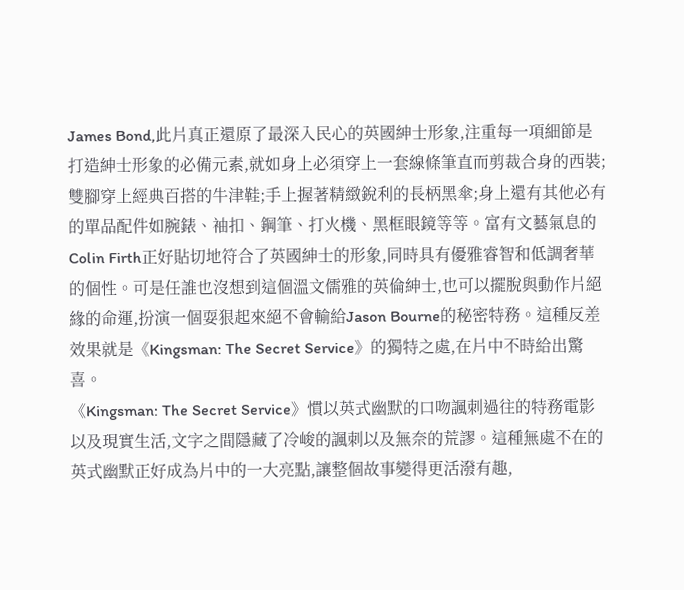James Bond,此片真正還原了最深入民心的英國紳士形象,注重每一項細節是打造紳士形象的必備元素,就如身上必須穿上一套線條筆直而剪裁合身的西裝;雙腳穿上經典百搭的牛津鞋;手上握著精緻銳利的長柄黑傘;身上還有其他必有的單品配件如腕錶、袖扣、鋼筆、打火機、黑框眼鏡等等。富有文藝氣息的Colin Firth正好貼切地符合了英國紳士的形象,同時具有優雅睿智和低調奢華的個性。可是任誰也沒想到這個溫文儒雅的英倫紳士,也可以擺脫與動作片絕緣的命運,扮演一個耍狠起來絕不會輸給Jason Bourne的秘密特務。這種反差效果就是《Kingsman: The Secret Service》的獨特之處,在片中不時給出驚喜。
《Kingsman: The Secret Service》慣以英式幽默的口吻諷刺過往的特務電影以及現實生活,文字之間隱藏了冷峻的諷刺以及無奈的荒謬。這種無處不在的英式幽默正好成為片中的一大亮點,讓整個故事變得更活潑有趣,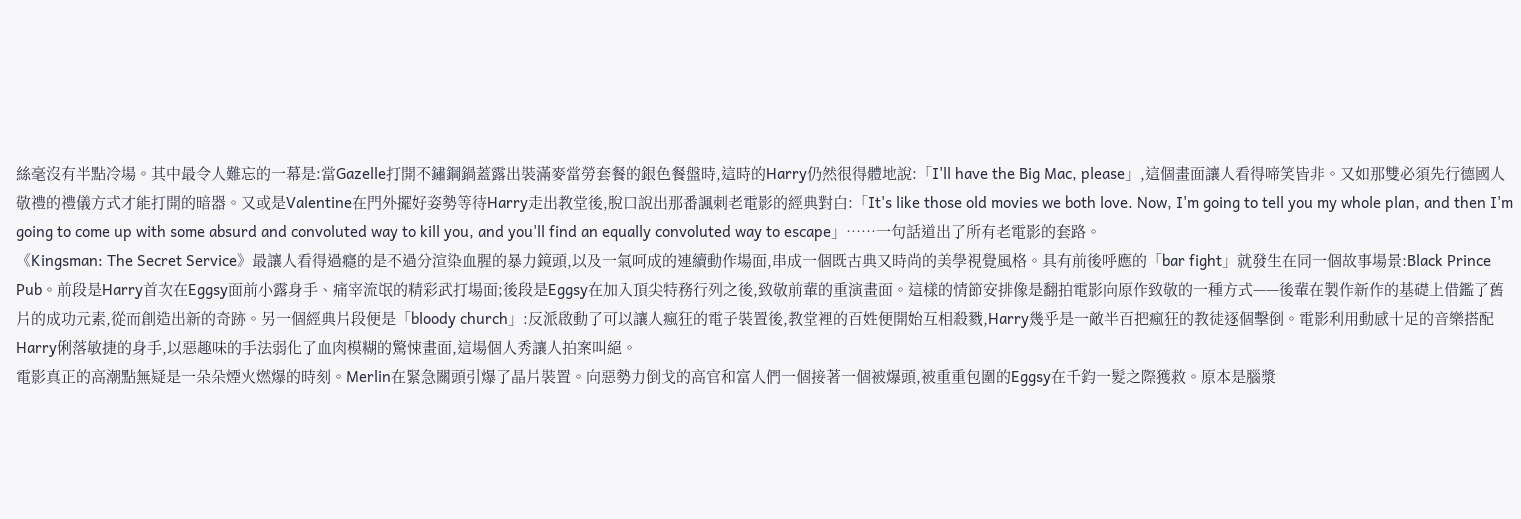絲毫沒有半點冷場。其中最令人難忘的一幕是:當Gazelle打開不鏽鋼鍋蓋露出裝滿麥當勞套餐的銀色餐盤時,這時的Harry仍然很得體地說:「I'll have the Big Mac, please」,這個畫面讓人看得啼笑皆非。又如那雙必須先行德國人敬禮的禮儀方式才能打開的暗器。又或是Valentine在門外擺好姿勢等待Harry走出教堂後,脫口說出那番諷刺老電影的經典對白:「It's like those old movies we both love. Now, I'm going to tell you my whole plan, and then I'm going to come up with some absurd and convoluted way to kill you, and you'll find an equally convoluted way to escape」⋯⋯一句話道出了所有老電影的套路。
《Kingsman: The Secret Service》最讓人看得過癮的是不過分渲染血腥的暴力鏡頭,以及一氣呵成的連續動作場面,串成一個既古典又時尚的美學視覺風格。具有前後呼應的「bar fight」就發生在同一個故事場景:Black Prince Pub。前段是Harry首次在Eggsy面前小露身手、痛宰流氓的精彩武打場面;後段是Eggsy在加入頂尖特務行列之後,致敬前輩的重演畫面。這樣的情節安排像是翻拍電影向原作致敬的一種方式——後輩在製作新作的基礎上借鑑了舊片的成功元素,從而創造出新的奇跡。另一個經典片段便是「bloody church」:反派啟動了可以讓人瘋狂的電子裝置後,教堂裡的百姓便開始互相殺戮,Harry幾乎是一敵半百把瘋狂的教徒逐個擊倒。電影利用動感十足的音樂搭配Harry俐落敏捷的身手,以惡趣味的手法弱化了血肉模糊的驚悚畫面,這場個人秀讓人拍案叫絕。
電影真正的高潮點無疑是一朵朵煙火燃爆的時刻。Merlin在緊急關頭引爆了晶片裝置。向惡勢力倒戈的高官和富人們一個接著一個被爆頭,被重重包圍的Eggsy在千鈞一髮之際獲救。原本是腦漿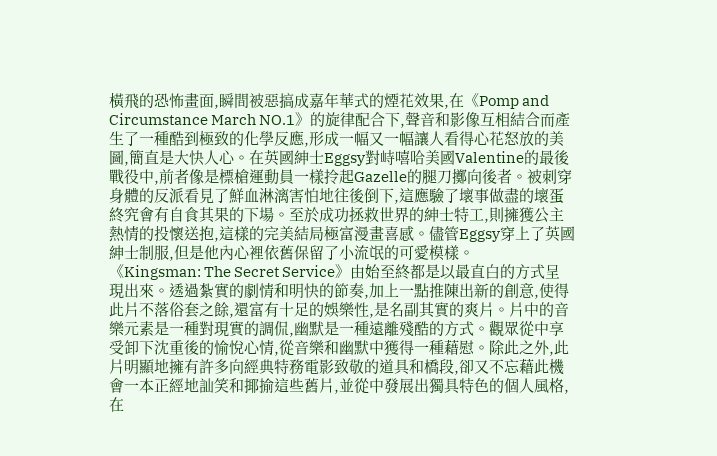橫飛的恐怖畫面,瞬間被惡搞成嘉年華式的煙花效果,在《Pomp and Circumstance March NO.1》的旋律配合下,聲音和影像互相結合而產生了一種酷到極致的化學反應,形成一幅又一幅讓人看得心花怒放的美圖,簡直是大快人心。在英國紳士Eggsy對峙嘻哈美國Valentine的最後戰役中,前者像是標槍運動員一樣拎起Gazelle的腿刀擲向後者。被刺穿身體的反派看見了鮮血淋漓害怕地往後倒下,這應驗了壞事做盡的壞蛋終究會有自食其果的下場。至於成功拯救世界的紳士特工,則擁獲公主熱情的投懷送抱,這樣的完美結局極富漫畫喜感。儘管Eggsy穿上了英國紳士制服,但是他內心裡依舊保留了小流氓的可愛模樣。
《Kingsman: The Secret Service》由始至終都是以最直白的方式呈現出來。透過紮實的劇情和明快的節奏,加上一點推陳出新的創意,使得此片不落俗套之餘,還富有十足的娛樂性,是名副其實的爽片。片中的音樂元素是一種對現實的調侃,幽默是一種遠離殘酷的方式。觀眾從中享受卸下沈重後的愉悅心情,從音樂和幽默中獲得一種藉慰。除此之外,此片明顯地擁有許多向經典特務電影致敬的道具和橋段,卻又不忘藉此機會一本正經地訕笑和揶揄這些舊片,並從中發展出獨具特色的個人風格,在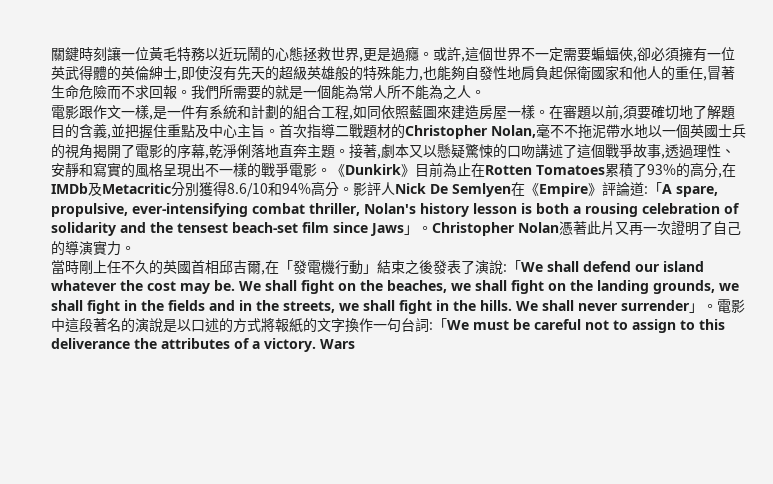關鍵時刻讓一位黃毛特務以近玩鬧的心態拯救世界,更是過癮。或許,這個世界不一定需要蝙蝠俠,卻必須擁有一位英武得體的英倫紳士,即使沒有先天的超級英雄般的特殊能力,也能夠自發性地肩負起保衛國家和他人的重任,冒著生命危險而不求回報。我們所需要的就是一個能為常人所不能為之人。
電影跟作文一樣,是一件有系統和計劃的組合工程,如同依照藍圖來建造房屋一樣。在審題以前,須要確切地了解題目的含義,並把握住重點及中心主旨。首次指導二戰題材的Christopher Nolan,毫不不拖泥帶水地以一個英國士兵的視角揭開了電影的序幕,乾淨俐落地直奔主題。接著,劇本又以懸疑驚悚的口吻講述了這個戰爭故事,透過理性、安靜和寫實的風格呈現出不一樣的戰爭電影。《Dunkirk》目前為止在Rotten Tomatoes累積了93%的高分,在IMDb及Metacritic分別獲得8.6/10和94%高分。影評人Nick De Semlyen在《Empire》評論道:「A spare, propulsive, ever-intensifying combat thriller, Nolan's history lesson is both a rousing celebration of solidarity and the tensest beach-set film since Jaws」。Christopher Nolan憑著此片又再一次證明了自己的導演實力。
當時剛上任不久的英國首相邱吉爾,在「發電機行動」結束之後發表了演說:「We shall defend our island whatever the cost may be. We shall fight on the beaches, we shall fight on the landing grounds, we shall fight in the fields and in the streets, we shall fight in the hills. We shall never surrender」。電影中這段著名的演說是以口述的方式將報紙的文字換作一句台詞:「We must be careful not to assign to this deliverance the attributes of a victory. Wars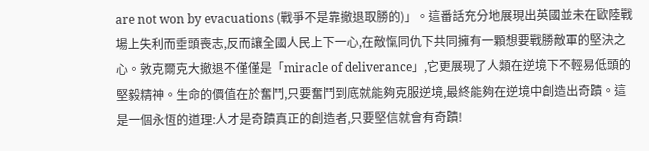are not won by evacuations (戰爭不是靠撤退取勝的)」。這番話充分地展現出英國並未在歐陸戰場上失利而垂頭喪志,反而讓全國人民上下一心,在敵愾同仇下共同擁有一顆想要戰勝敵軍的堅決之心。敦克爾克大撤退不僅僅是「miracle of deliverance」,它更展現了人類在逆境下不輕易低頭的堅毅精神。生命的價值在於奮鬥,只要奮鬥到底就能夠克服逆境,最終能夠在逆境中創造出奇蹟。這是一個永恆的道理:人才是奇蹟真正的創造者,只要堅信就會有奇蹟!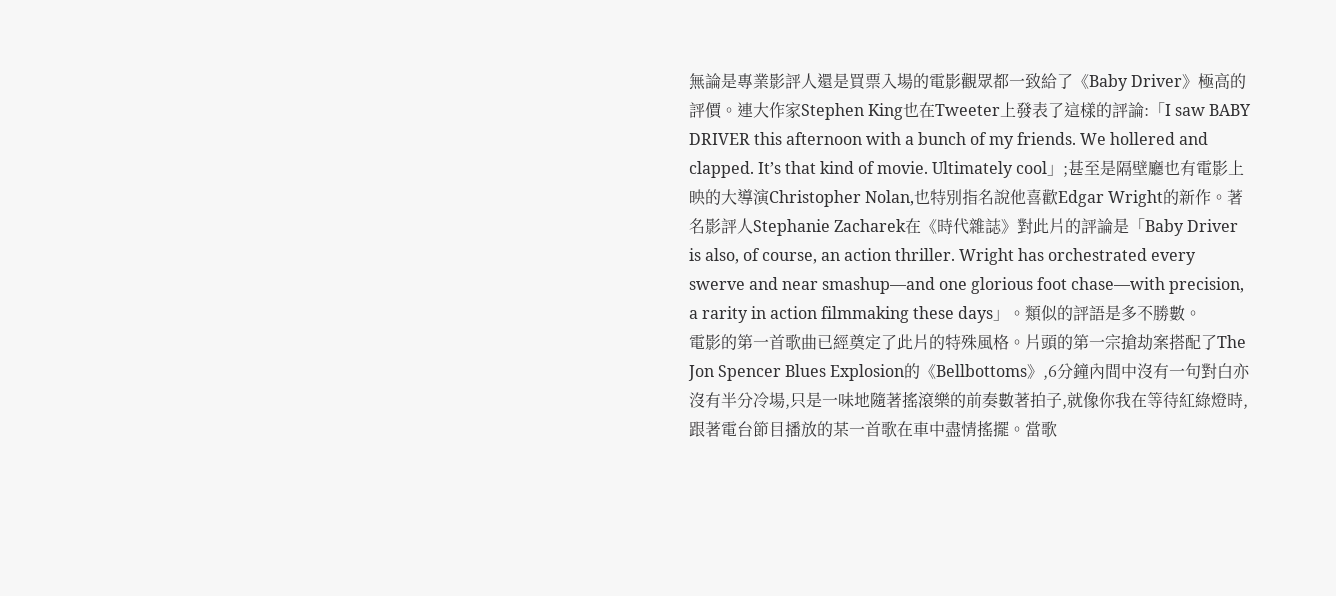無論是專業影評人還是買票入場的電影觀眾都一致給了《Baby Driver》極高的評價。連大作家Stephen King也在Tweeter上發表了這樣的評論:「I saw BABY DRIVER this afternoon with a bunch of my friends. We hollered and clapped. It’s that kind of movie. Ultimately cool」;甚至是隔壁廳也有電影上映的大導演Christopher Nolan,也特別指名說他喜歡Edgar Wright的新作。著名影評人Stephanie Zacharek在《時代雜誌》對此片的評論是「Baby Driver is also, of course, an action thriller. Wright has orchestrated every swerve and near smashup—and one glorious foot chase—with precision, a rarity in action filmmaking these days」。類似的評語是多不勝數。
電影的第一首歌曲已經奠定了此片的特殊風格。片頭的第一宗搶劫案搭配了The Jon Spencer Blues Explosion的《Bellbottoms》,6分鐘內間中沒有一句對白亦沒有半分冷場,只是一味地隨著搖滾樂的前奏數著拍子,就像你我在等待紅綠燈時,跟著電台節目播放的某一首歌在車中盡情搖擺。當歌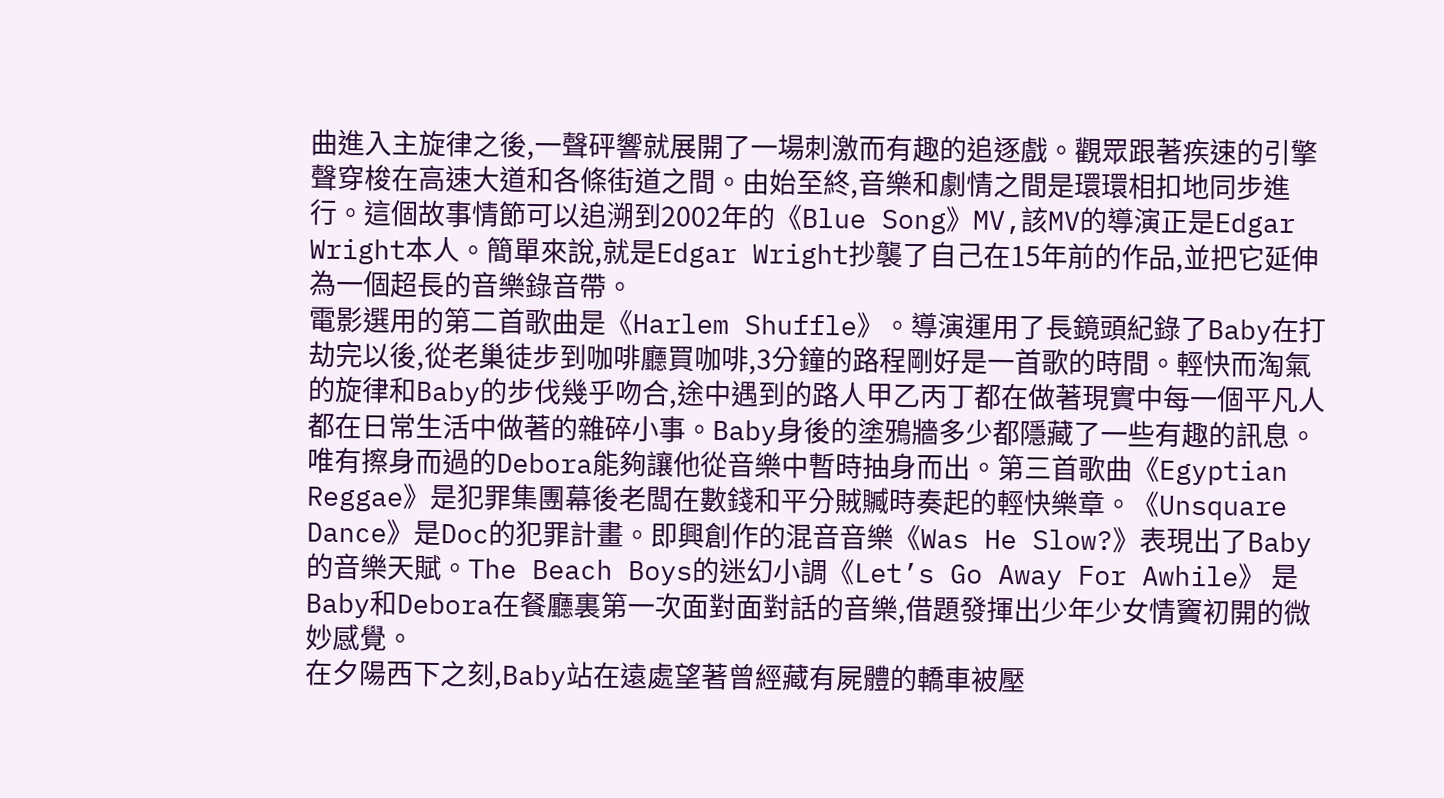曲進入主旋律之後,一聲砰響就展開了一場刺激而有趣的追逐戲。觀眾跟著疾速的引擎聲穿梭在高速大道和各條街道之間。由始至終,音樂和劇情之間是環環相扣地同步進行。這個故事情節可以追溯到2002年的《Blue Song》MV,該MV的導演正是Edgar Wright本人。簡單來說,就是Edgar Wright抄襲了自己在15年前的作品,並把它延伸為一個超長的音樂錄音帶。
電影選用的第二首歌曲是《Harlem Shuffle》。導演運用了長鏡頭紀錄了Baby在打劫完以後,從老巢徒步到咖啡廳買咖啡,3分鐘的路程剛好是一首歌的時間。輕快而淘氣的旋律和Baby的步伐幾乎吻合,途中遇到的路人甲乙丙丁都在做著現實中每一個平凡人都在日常生活中做著的雜碎小事。Baby身後的塗鴉牆多少都隱藏了一些有趣的訊息。唯有擦身而過的Debora能夠讓他從音樂中暫時抽身而出。第三首歌曲《Egyptian Reggae》是犯罪集團幕後老闆在數錢和平分賊贓時奏起的輕快樂章。《Unsquare Dance》是Doc的犯罪計畫。即興創作的混音音樂《Was He Slow?》表現出了Baby的音樂天賦。The Beach Boys的迷幻小調《Let’s Go Away For Awhile》 是Baby和Debora在餐廳裏第一次面對面對話的音樂,借題發揮出少年少女情竇初開的微妙感覺。
在夕陽西下之刻,Baby站在遠處望著曾經藏有屍體的轎車被壓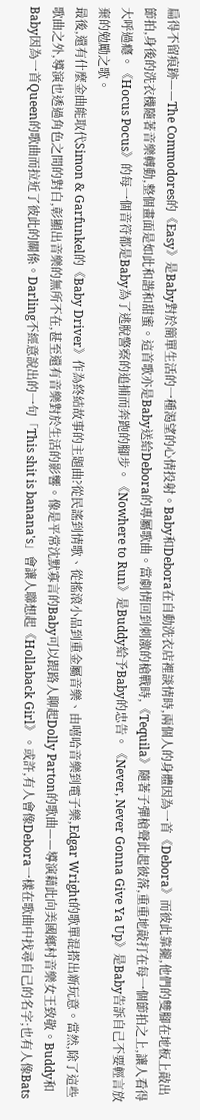扁得不留痕跡——The Commodores的《Easy》是Baby對於簡單生活的一種渴望的心情投射。Baby和Debora在自動洗衣店裡談情時,兩個人的身體因為一首《Debora》而彼此靠攏,他們的雙腳在地板上敲出節拍,身後的洗衣機隨著音樂轉動,整個畫面是如此和諧和甜蜜。這首歌亦是Baby送給Debora的專屬歌曲。當劇情回到刺激的槍戰時,《Tequila》隨著子彈槍聲此起彼落,重重地敲打在每一個節拍之上,讓人看得大呼過癮。《Hocus Pocus》的每一個音符都是Baby為了逃脫警察的追捕而奔跑的腳步。《Nowhere to Run》是Buddy給予Baby的忠告。《Never, Never Gonna Give Ya Up》是Baby告訴自己不要輕言放棄的勉勵之歌。
最後,還有什麼金曲能取代Simon & Garfunkel的《Baby Driver》作為終結故事的主題曲?從民謠到情歌、從搖滾小品到重金屬音樂、由嘻哈音樂到電子樂,Edgar Wright的歌單混搭出新玩意。當然,除了這些歌曲之外,導演也透過角色之間的對白,彰顯出音樂的無所不在,甚至還有音樂對於生活的影響。像是平常沈默寡言的Baby可以跟路人聊起Dolly Parton的歌曲——導演藉此向美國鄉村音樂女王致敬。Buddy和Baby因為一首Queen的歌曲而拉近了彼此的關係。Darling不經意說出的一句「This shit is banana's」會讓人聯想起《Hollaback Girl》。或許,有人會像Debora一樣在歌曲中找尋自己的名字;也有人像Bats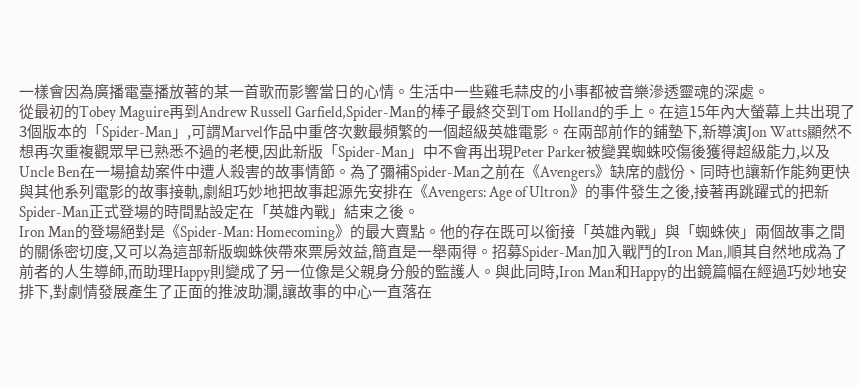一樣會因為廣播電臺播放著的某一首歌而影響當日的心情。生活中一些雞毛蒜皮的小事都被音樂滲透靈魂的深處。
從最初的Tobey Maguire再到Andrew Russell Garfield,Spider-Man的棒子最終交到Tom Holland的手上。在這15年內大螢幕上共出現了3個版本的「Spider-Man」,可謂Marvel作品中重啓次數最頻繁的一個超級英雄電影。在兩部前作的鋪墊下,新導演Jon Watts顯然不想再次重複觀眾早已熟悉不過的老梗,因此新版「Spider-Man」中不會再出現Peter Parker被變異蜘蛛咬傷後獲得超級能力,以及Uncle Ben在一場搶劫案件中遭人殺害的故事情節。為了彌補Spider-Man之前在《Avengers》缺席的戲份、同時也讓新作能夠更快與其他系列電影的故事接軌,劇組巧妙地把故事起源先安排在《Avengers: Age of Ultron》的事件發生之後,接著再跳躍式的把新Spider-Man正式登場的時間點設定在「英雄內戰」結束之後。
Iron Man的登場絕對是《Spider-Man: Homecoming》的最大賣點。他的存在既可以銜接「英雄內戰」與「蜘蛛俠」兩個故事之間的關係密切度,又可以為這部新版蜘蛛俠帶來票房效益,簡直是一舉兩得。招募Spider-Man加入戰鬥的Iron Man,順其自然地成為了前者的人生導師,而助理Happy則變成了另一位像是父親身分般的監護人。與此同時,Iron Man和Happy的出鏡篇幅在經過巧妙地安排下,對劇情發展產生了正面的推波助瀾,讓故事的中心一直落在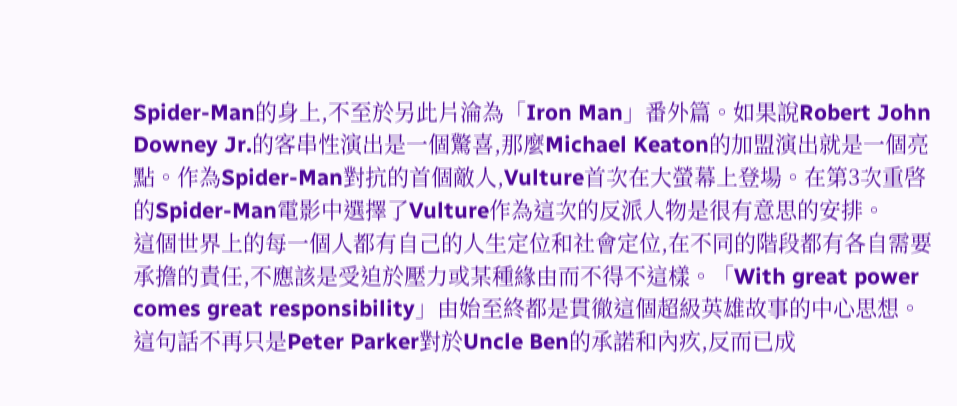Spider-Man的身上,不至於另此片淪為「Iron Man」番外篇。如果說Robert John Downey Jr.的客串性演出是一個驚喜,那麼Michael Keaton的加盟演出就是一個亮點。作為Spider-Man對抗的首個敵人,Vulture首次在大螢幕上登場。在第3次重啓的Spider-Man電影中選擇了Vulture作為這次的反派人物是很有意思的安排。
這個世界上的每一個人都有自己的人生定位和社會定位,在不同的階段都有各自需要承擔的責任,不應該是受迫於壓力或某種緣由而不得不這樣。「With great power comes great responsibility」由始至終都是貫徹這個超級英雄故事的中心思想。這句話不再只是Peter Parker對於Uncle Ben的承諾和內疚,反而已成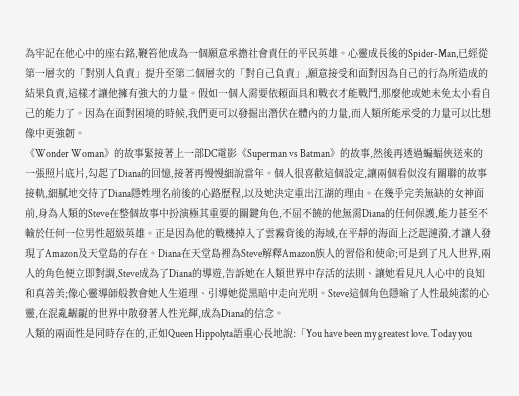為牢記在他心中的座右銘,鞭笞他成為一個願意承擔社會責任的平民英雄。心靈成長後的Spider-Man,已經從第一層次的「對別人負責」提升至第二個層次的「對自己負責」,願意接受和面對因為自己的行為所造成的結果負責,這樣才讓他擁有強大的力量。假如一個人需要依賴面具和戰衣才能戰鬥,那麼他或她未免太小看自己的能力了。因為在面對困境的時候,我們更可以發掘出潛伏在體內的力量,而人類所能承受的力量可以比想像中更強韌。
《Wonder Woman》的故事緊接著上一部DC電影《Superman vs Batman》的故事,然後再透過蝙蝠俠送來的一張照片底片,勾起了Diana的回憶,接著再慢慢細說當年。個人很喜歡這個設定,讓兩個看似沒有關聯的故事接軌,細膩地交待了Diana隱姓埋名前後的心路歷程,以及她決定重出江湖的理由。在幾乎完美無缺的女神面前,身為人類的Steve在整個故事中扮演極其重要的關鍵角色,不屈不饒的他無需Diana的任何保護,能力甚至不輸於任何一位男性超級英雄。正是因為他的戰機掉入了雲霧背後的海域,在平靜的海面上泛起漣漪,才讓人發現了Amazon及天堂島的存在。Diana在天堂島裡為Steve解釋Amazon族人的習俗和使命;可是到了凡人世界,兩人的角色便立即對調,Steve成為了Diana的導遊,告訴她在人類世界中存活的法則、讓她看見凡人心中的良知和真善美;像心靈導師般教會她人生道理、引導她從黑暗中走向光明。Steve這個角色隱喻了人性最純潔的心靈,在混亂齷齪的世界中散發著人性光輝,成為Diana的信念。
人類的兩面性是同時存在的,正如Queen Hippolyta語重心長地說:「You have been my greatest love. Today you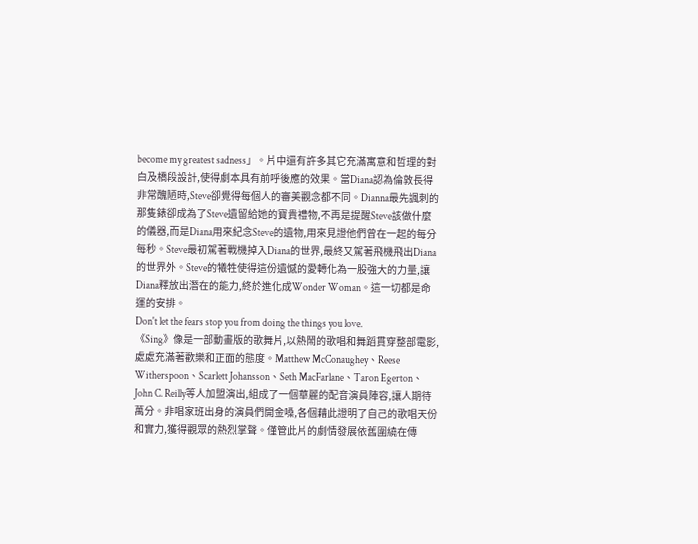become my greatest sadness」。片中還有許多其它充滿寓意和哲理的對白及橋段設計,使得劇本具有前呼後應的效果。當Diana認為倫敦長得非常醜陋時,Steve卻覺得每個人的審美觀念都不同。Dianna最先諷刺的那隻錶卻成為了Steve遺留給她的寶貴禮物,不再是提醒Steve該做什麼的儀器,而是Diana用來紀念Steve的遺物,用來見證他們曾在一起的每分每秒。Steve最初駕著戰機掉入Diana的世界,最終又駕著飛機飛出Diana的世界外。Steve的犧牲使得這份遺憾的愛轉化為一股強大的力量,讓Diana釋放出潛在的能力,終於進化成Wonder Woman。這一切都是命運的安排。
Don't let the fears stop you from doing the things you love.
《Sing》像是一部動畫版的歌舞片,以熱鬧的歌唱和舞蹈貫穿整部電影,處處充滿著歡樂和正面的態度。Matthew McConaughey、Reese Witherspoon、Scarlett Johansson、Seth MacFarlane、Taron Egerton、John C. Reilly等人加盟演出,組成了一個華麗的配音演員陣容,讓人期待萬分。非唱家班出身的演員們開金嗓,各個藉此證明了自己的歌唱天份和實力,獲得觀眾的熱烈掌聲。僅管此片的劇情發展依舊圍繞在傳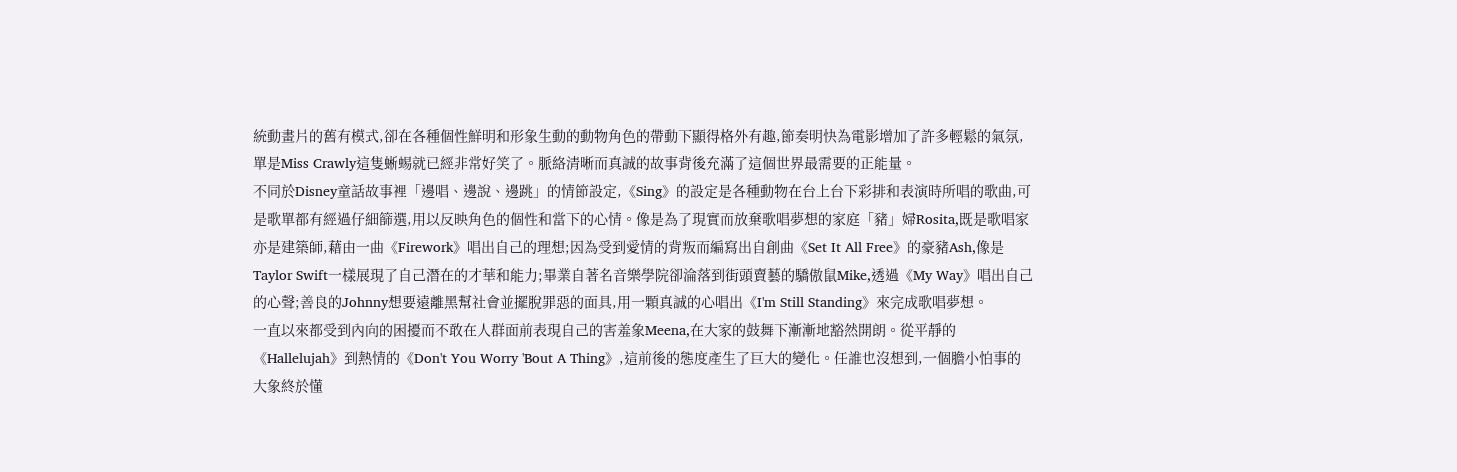統動畫片的舊有模式,卻在各種個性鮮明和形象生動的動物角色的帶動下顯得格外有趣,節奏明快為電影增加了許多輕鬆的氣氛,單是Miss Crawly這隻蜥蜴就已經非常好笑了。脈絡清晰而真誠的故事背後充滿了這個世界最需要的正能量。
不同於Disney童話故事裡「邊唱、邊說、邊跳」的情節設定,《Sing》的設定是各種動物在台上台下彩排和表演時所唱的歌曲,可是歌單都有經過仔細篩選,用以反映角色的個性和當下的心情。像是為了現實而放棄歌唱夢想的家庭「豬」婦Rosita,既是歌唱家亦是建築師,藉由一曲《Firework》唱出自己的理想;因為受到愛情的背叛而編寫出自創曲《Set It All Free》的豪豬Ash,像是Taylor Swift一樣展現了自己潛在的才華和能力;畢業自著名音樂學院卻淪落到街頭賣藝的驕傲鼠Mike,透過《My Way》唱出自己的心聲;善良的Johnny想要遠離黑幫社會並擺脫罪惡的面具,用一顆真誠的心唱出《I'm Still Standing》來完成歌唱夢想。
一直以來都受到內向的困擾而不敢在人群面前表現自己的害羞象Meena,在大家的鼓舞下漸漸地豁然開朗。從平靜的《Hallelujah》到熱情的《Don't You Worry 'Bout A Thing》,這前後的態度產生了巨大的變化。任誰也沒想到,一個膽小怕事的大象終於懂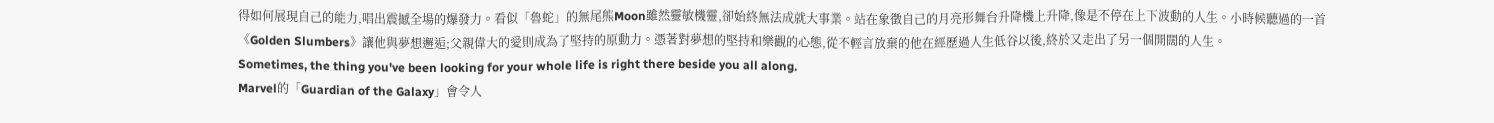得如何展現自己的能力,唱出震撼全場的爆發力。看似「魯蛇」的無尾熊Moon雖然靈敏機靈,卻始終無法成就大事業。站在象徵自己的月亮形舞台升降機上升降,像是不停在上下波動的人生。小時候聽過的一首《Golden Slumbers》讓他與夢想邂逅;父親偉大的愛則成為了堅持的原動力。憑著對夢想的堅持和樂觀的心態,從不輕言放棄的他在經歷過人生低谷以後,終於又走出了另一個開闊的人生。
Sometimes, the thing you've been looking for your whole life is right there beside you all along.
Marvel的「Guardian of the Galaxy」會令人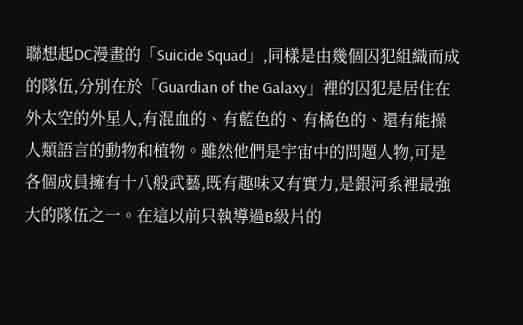聯想起DC漫畫的「Suicide Squad」,同樣是由幾個囚犯組織而成的隊伍,分別在於「Guardian of the Galaxy」裡的囚犯是居住在外太空的外星人,有混血的、有藍色的、有橘色的、還有能操人類語言的動物和植物。雖然他們是宇宙中的問題人物,可是各個成員擁有十八般武藝,既有趣味又有實力,是銀河系裡最強大的隊伍之一。在這以前只執導過B級片的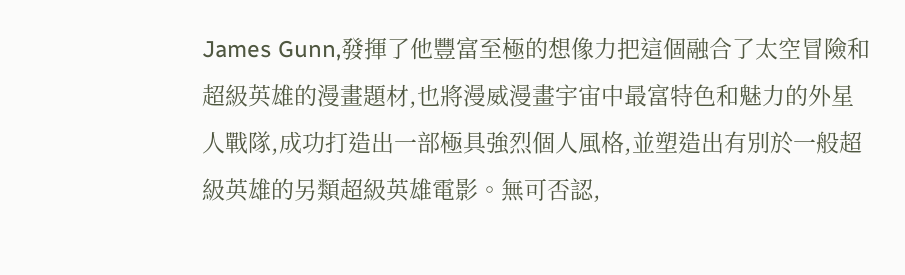James Gunn,發揮了他豐富至極的想像力把這個融合了太空冒險和超級英雄的漫畫題材,也將漫威漫畫宇宙中最富特色和魅力的外星人戰隊,成功打造出一部極具強烈個人風格,並塑造出有別於一般超級英雄的另類超級英雄電影。無可否認,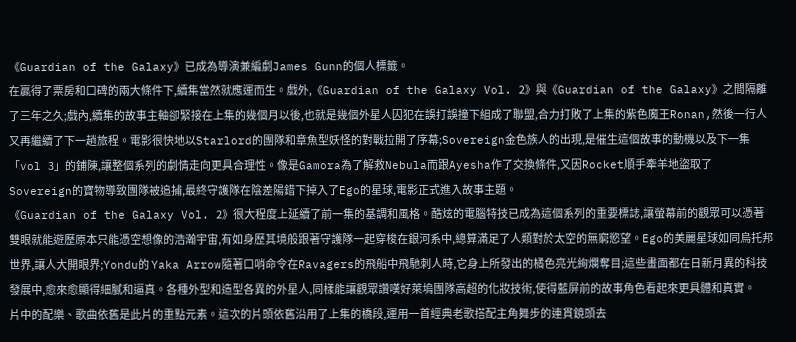《Guardian of the Galaxy》已成為導演兼編劇James Gunn的個人標籤。
在贏得了票房和口碑的兩大條件下,續集當然就應運而生。戲外,《Guardian of the Galaxy Vol. 2》與《Guardian of the Galaxy》之間隔離了三年之久;戲內,續集的故事主軸卻緊接在上集的幾個月以後,也就是幾個外星人囚犯在誤打誤撞下組成了聯盟,合力打敗了上集的紫色魔王Ronan,然後一行人又再繼續了下一趟旅程。電影很快地以Starlord的團隊和章魚型妖怪的對戰拉開了序幕;Sovereign金色族人的出現,是催生這個故事的動機以及下一集「vol 3」的鋪陳,讓整個系列的劇情走向更具合理性。像是Gamora為了解救Nebula而跟Ayesha作了交換條件,又因Rocket順手牽羊地盜取了Sovereign的寶物導致團隊被追捕,最終守護隊在陰差陽錯下掉入了Ego的星球,電影正式進入故事主題。
《Guardian of the Galaxy Vol. 2》很大程度上延續了前一集的基調和風格。酷炫的電腦特技已成為這個系列的重要標誌,讓螢幕前的觀眾可以憑著雙眼就能遊歷原本只能憑空想像的浩瀚宇宙,有如身歷其境般跟著守護隊一起穿梭在銀河系中,總算滿足了人類對於太空的無窮慾望。Ego的美麗星球如同烏托邦世界,讓人大開眼界;Yondu的 Yaka Arrow隨著口哨命令在Ravagers的飛船中飛馳刺人時,它身上所發出的橘色亮光絢爛奪目;這些畫面都在日新月異的科技發展中,愈來愈顯得細膩和逼真。各種外型和造型各異的外星人,同樣能讓觀眾讚嘆好萊塢團隊高超的化妝技術,使得藍屏前的故事角色看起來更具體和真實。
片中的配樂、歌曲依舊是此片的重點元素。這次的片頭依舊沿用了上集的橋段,運用一首經典老歌搭配主角舞步的連貫鏡頭去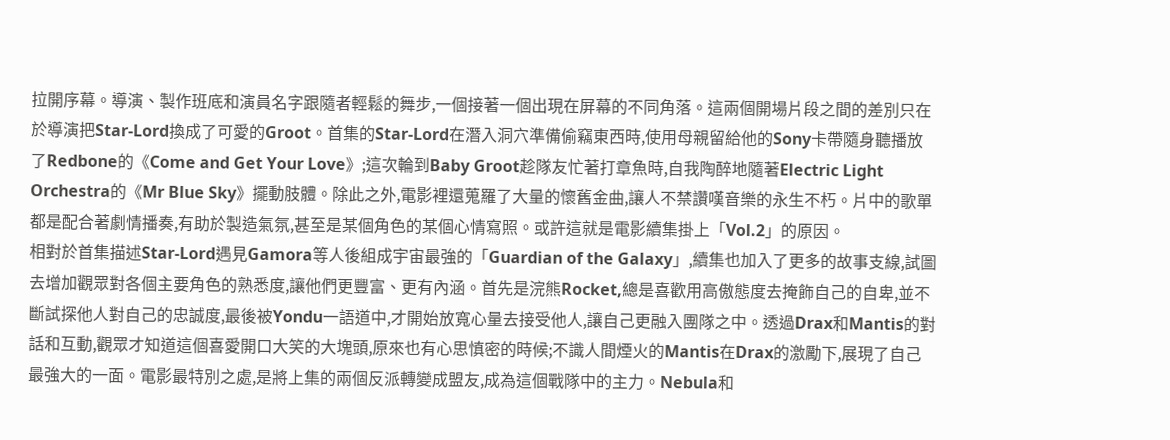拉開序幕。導演、製作班底和演員名字跟隨者輕鬆的舞步,一個接著一個出現在屏幕的不同角落。這兩個開場片段之間的差別只在於導演把Star-Lord換成了可愛的Groot。首集的Star-Lord在潛入洞穴準備偷竊東西時,使用母親留給他的Sony卡帶隨身聽播放了Redbone的《Come and Get Your Love》;這次輪到Baby Groot趁隊友忙著打章魚時,自我陶醉地隨著Electric Light Orchestra的《Mr Blue Sky》擺動肢體。除此之外,電影裡還蒐羅了大量的懷舊金曲,讓人不禁讚嘆音樂的永生不朽。片中的歌單都是配合著劇情播奏,有助於製造氣氛,甚至是某個角色的某個心情寫照。或許這就是電影續集掛上「Vol.2」的原因。
相對於首集描述Star-Lord遇見Gamora等人後組成宇宙最強的「Guardian of the Galaxy」,續集也加入了更多的故事支線,試圖去增加觀眾對各個主要角色的熟悉度,讓他們更豐富、更有內涵。首先是浣熊Rocket,總是喜歡用高傲態度去掩飾自己的自卑,並不斷試探他人對自己的忠誠度,最後被Yondu一語道中,才開始放寬心量去接受他人,讓自己更融入團隊之中。透過Drax和Mantis的對話和互動,觀眾才知道這個喜愛開口大笑的大塊頭,原來也有心思慎密的時候;不識人間煙火的Mantis在Drax的激勵下,展現了自己最強大的一面。電影最特別之處,是將上集的兩個反派轉變成盟友,成為這個戰隊中的主力。Nebula和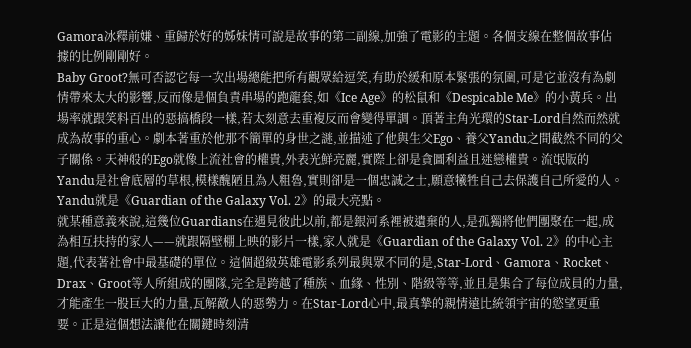Gamora冰釋前嫌、重歸於好的姊妹情可說是故事的第二副線,加強了電影的主題。各個支線在整個故事佔據的比例剛剛好。
Baby Groot?無可否認它每一次出場總能把所有觀眾給逗笑,有助於緩和原本緊張的氛圍,可是它並沒有為劇情帶來太大的影響,反而像是個負責串場的跑龍套,如《Ice Age》的松鼠和《Despicable Me》的小黃兵。出場率就跟笑料百出的惡搞橋段一樣,若太刻意去重複反而會變得單調。頂著主角光環的Star-Lord自然而然就成為故事的重心。劇本著重於他那不簡單的身世之謎,並描述了他與生父Ego、養父Yandu之間截然不同的父子關係。天神般的Ego就像上流社會的權貴,外表光鮮亮麗,實際上卻是貪圖利益且迷戀權貴。流氓版的Yandu是社會底層的草根,模樣醜陋且為人粗魯,實則卻是一個忠誠之士,願意犧牲自己去保護自己所愛的人。Yandu就是《Guardian of the Galaxy Vol. 2》的最大亮點。
就某種意義來說,這幾位Guardians在遇見彼此以前,都是銀河系裡被遺棄的人,是孤獨將他們團聚在一起,成為相互扶持的家人——就跟隔壁棚上映的影片一樣,家人就是《Guardian of the Galaxy Vol. 2》的中心主題,代表著社會中最基礎的單位。這個超級英雄電影系列最與眾不同的是,Star-Lord、Gamora、Rocket、Drax、Groot等人所組成的團隊,完全是跨越了種族、血緣、性別、階級等等,並且是集合了每位成員的力量,才能產生一股巨大的力量,瓦解敵人的惡勢力。在Star-Lord心中,最真摯的親情遠比統領宇宙的慾望更重要。正是這個想法讓他在關鍵時刻清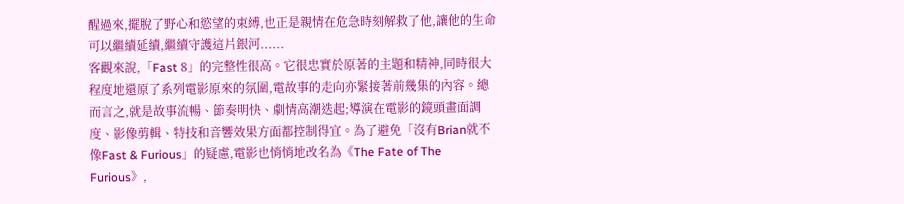醒過來,擺脫了野心和慾望的束縛,也正是親情在危急時刻解救了他,讓他的生命可以繼續延續,繼續守護這片銀河......
客觀來說,「Fast 8」的完整性很高。它很忠實於原著的主題和精神,同時很大程度地還原了系列電影原來的氛圍,電故事的走向亦緊接著前幾集的內容。總而言之,就是故事流暢、節奏明快、劇情高潮迭起;導演在電影的鏡頭畫面調度、影像剪輯、特技和音響效果方面都控制得宜。為了避免「沒有Brian就不像Fast & Furious」的疑慮,電影也悄悄地改名為《The Fate of The Furious》,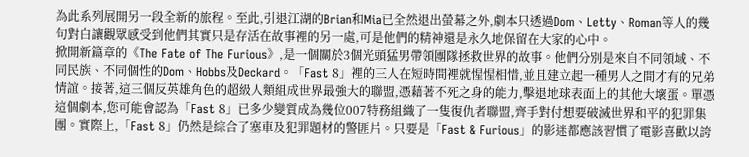為此系列展開另一段全新的旅程。至此,引退江湖的Brian和Mia已全然退出螢幕之外,劇本只透過Dom、Letty、Roman等人的幾句對白讓觀眾感受到他們其實只是存活在故事裡的另一處,可是他們的精神還是永久地保留在大家的心中。
掀開新篇章的《The Fate of The Furious》,是一個關於3個光頭猛男帶領團隊拯救世界的故事。他們分別是來自不同領域、不同民族、不同個性的Dom、Hobbs及Deckard。「Fast 8」裡的三人在短時間裡就惺惺相惜,並且建立起一種男人之間才有的兄弟情誼。接著,這三個反英雄角色的超級人類組成世界最強大的聯盟,憑藉著不死之身的能力,擊退地球表面上的其他大壞蛋。單憑這個劇本,您可能會認為「Fast 8」已多少變質成為幾位007特務組織了一隻復仇者聯盟,齊手對付想要破滅世界和平的犯罪集團。實際上,「Fast 8」仍然是綜合了塞車及犯罪題材的警匪片。只要是「Fast & Furious」的影迷都應該習慣了電影喜歡以誇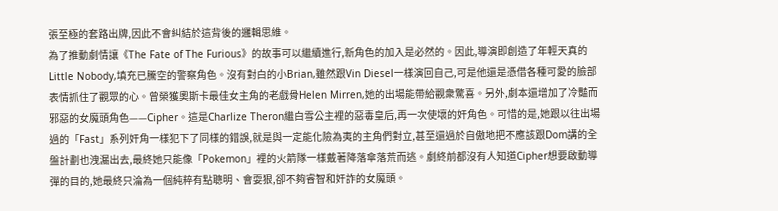張至極的套路出牌,因此不會糾結於這背後的邏輯思維。
為了推動劇情讓《The Fate of The Furious》的故事可以繼續進行,新角色的加入是必然的。因此,導演即創造了年輕天真的Little Nobody,填充已騰空的警察角色。沒有對白的小Brian,雖然跟Vin Diesel一樣演回自己,可是他還是憑借各種可愛的臉部表情抓住了觀眾的心。曾榮獲奧斯卡最佳女主角的老戲骨Helen Mirren,她的出場能帶給觀衆驚喜。另外,劇本還增加了冷豔而邪惡的女魔頭角色——Cipher。這是Charlize Theron繼白雪公主裡的惡毒皇后,再一次使壞的奸角色。可惜的是,她跟以往出場過的「Fast」系列奸角一樣犯下了同樣的錯誤,就是與一定能化險為夷的主角們對立,甚至還過於自傲地把不應該跟Dom講的全盤計劃也洩漏出去,最終她只能像「Pokemon」裡的火箭隊一樣戴著降落傘落荒而逃。劇終前都沒有人知道Cipher想要啟動導彈的目的,她最終只淪為一個純粹有點聰明、會耍狠,卻不夠睿智和奸詐的女魔頭。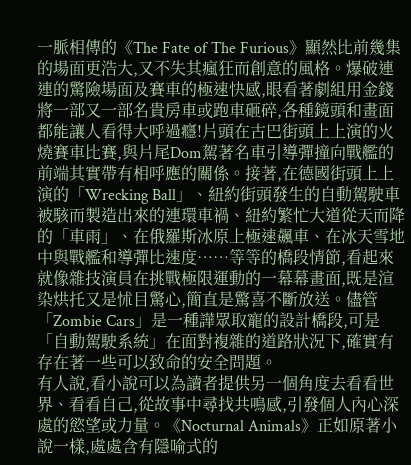一脈相傳的《The Fate of The Furious》顯然比前幾集的場面更浩大,又不失其瘋狂而創意的風格。爆破連連的驚險場面及賽車的極速快感,眼看著劇組用金錢將一部又一部名貴房車或跑車砸碎,各種鏡頭和畫面都能讓人看得大呼過癮!片頭在古巴街頭上上演的火燒賽車比賽,與片尾Dom駕著名車引導彈撞向戰艦的前端其實帶有相呼應的關係。接著,在德國街頭上上演的「Wrecking Ball」、紐約街頭發生的自動駕駛車被駭而製造出來的連環車禍、紐約繁忙大道從天而降的「車雨」、在俄羅斯冰原上極速飆車、在冰天雪地中與戰艦和導彈比速度⋯⋯等等的橋段情節,看起來就像雜技演員在挑戰極限運動的一幕幕畫面,既是渲染烘托又是怵目驚心,簡直是驚喜不斷放送。儘管「Zombie Cars」是一種譁眾取寵的設計橋段,可是「自動駕駛系統」在面對複雜的道路狀況下,確實有存在著一些可以致命的安全問題。
有人說,看小說可以為讀者提供另一個角度去看看世界、看看自己,從故事中尋找共鳴感,引發個人內心深處的慾望或力量。《Nocturnal Animals》正如原著小說一樣,處處含有隱喻式的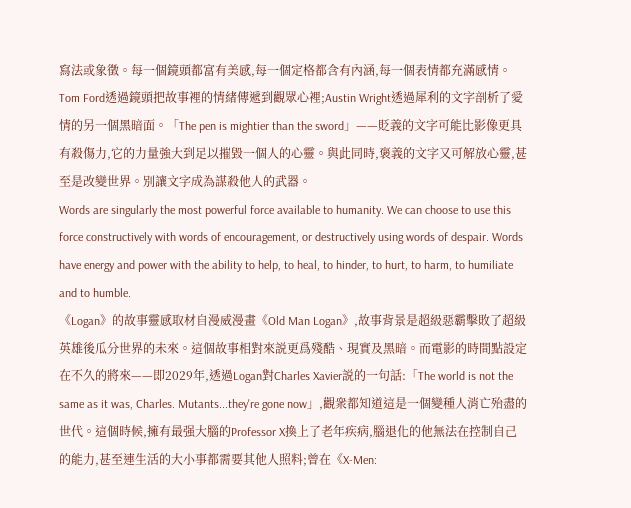寫法或象徵。每一個鏡頭都富有美感,每一個定格都含有內涵,每一個表情都充滿感情。Tom Ford透過鏡頭把故事裡的情緒傳遞到觀眾心裡;Austin Wright透過犀利的文字剖析了愛情的另一個黑暗面。「The pen is mightier than the sword」——貶義的文字可能比影像更具有殺傷力,它的力量強大到足以摧毀一個人的心靈。與此同時,褒義的文字又可解放心靈,甚至是改變世界。別讓文字成為謀殺他人的武器。
Words are singularly the most powerful force available to humanity. We can choose to use this force constructively with words of encouragement, or destructively using words of despair. Words have energy and power with the ability to help, to heal, to hinder, to hurt, to harm, to humiliate and to humble.
《Logan》的故事靈感取材自漫威漫畫《Old Man Logan》,故事背景是超級惡霸擊敗了超級英雄後瓜分世界的未來。這個故事相對來説更爲殘酷、現實及黑暗。而電影的時間點設定在不久的將來——即2029年,透過Logan對Charles Xavier説的一句話:「The world is not the same as it was, Charles. Mutants...they're gone now」,觀衆都知道這是一個變種人消亡殆盡的世代。這個時候,擁有最强大腦的Professor X換上了老年疾病,腦退化的他無法在控制自己的能力,甚至連生活的大小事都需要其他人照料;曾在《X-Men: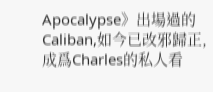Apocalypse》出場過的Caliban,如今已改邪歸正,成爲Charles的私人看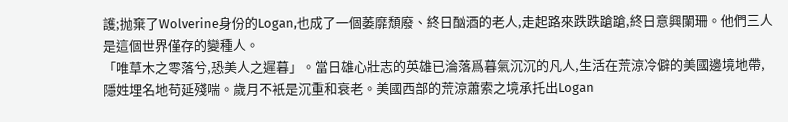護;抛棄了Wolverine身份的Logan,也成了一個萎靡頹廢、終日酗酒的老人,走起路來跌跌蹌蹌,終日意興闌珊。他們三人是這個世界僅存的變種人。
「唯草木之零落兮,恐美人之遲暮」。當日雄心壯志的英雄已淪落爲暮氣沉沉的凡人,生活在荒涼冷僻的美國邊境地帶,隱姓埋名地苟延殘喘。歲月不衹是沉重和衰老。美國西部的荒涼蕭索之境承托出Logan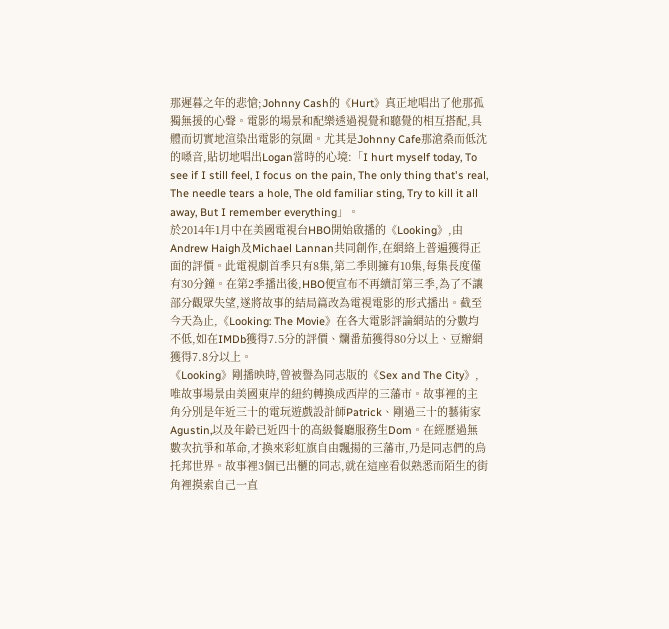那遲暮之年的悲愴;Johnny Cash的《Hurt》真正地唱出了他那孤獨無援的心聲。電影的場景和配樂透過視覺和聽覺的相互搭配,具體而切實地渲染出電影的氛圍。尤其是Johnny Cafe那滄桑而低沈的嗓音,貼切地唱出Logan當時的心境:「I hurt myself today, To see if I still feel, I focus on the pain, The only thing that's real, The needle tears a hole, The old familiar sting, Try to kill it all away, But I remember everything」。
於2014年1月中在美國電視台HBO開始啟播的《Looking》,由Andrew Haigh及Michael Lannan共同創作,在網絡上普遍獲得正面的評價。此電視劇首季只有8集,第二季則擁有10集,每集長度僅有30分鐘。在第2季播出後,HBO便宣布不再續訂第三季,為了不讓部分觀眾失望,遂將故事的結局篇改為電視電影的形式播出。截至今天為止,《Looking: The Movie》在各大電影評論網站的分數均不低,如在IMDb獲得7.5分的評價、爛番茄獲得80分以上、豆瓣網獲得7.8分以上。
《Looking》剛播映時,曾被譽為同志版的《Sex and The City》,唯故事場景由美國東岸的紐約轉換成西岸的三藩市。故事裡的主角分別是年近三十的電玩遊戲設計師Patrick、剛過三十的藝術家Agustin,以及年齡已近四十的高級餐廳服務生Dom。在經歷過無數次抗爭和革命,才換來彩虹旗自由飄揚的三藩市,乃是同志們的烏托邦世界。故事裡3個已出櫃的同志,就在這座看似熟悉而陌生的街角裡摸索自己一直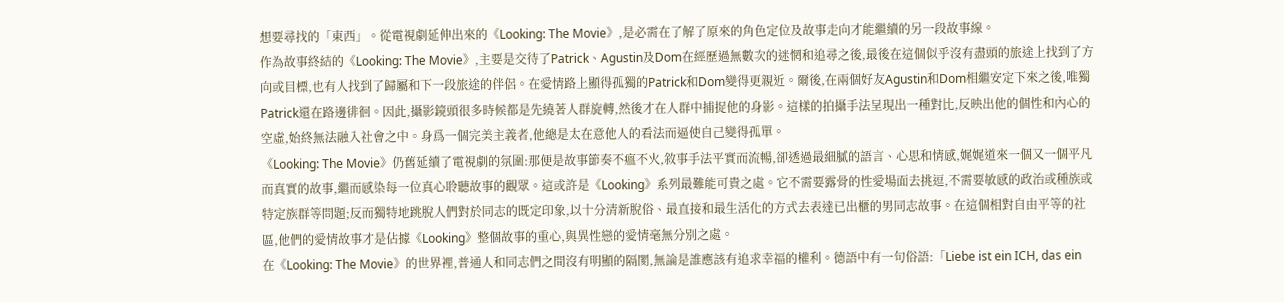想要尋找的「東西」。從電視劇延伸出來的《Looking: The Movie》,是必需在了解了原來的角色定位及故事走向才能繼續的另一段故事線。
作為故事終結的《Looking: The Movie》,主要是交待了Patrick、Agustin及Dom在經歷過無數次的迷惘和追尋之後,最後在這個似乎沒有盡頭的旅途上找到了方向或目標,也有人找到了歸屬和下一段旅途的伴侶。在愛情路上顯得孤獨的Patrick和Dom變得更親近。爾後,在兩個好友Agustin和Dom相繼安定下來之後,唯獨Patrick還在路邊徘徊。因此,攝影鏡頭很多時候都是先繞著人群旋轉,然後才在人群中捕捉他的身影。這樣的拍攝手法呈現出一種對比,反映出他的個性和內心的空虛,始終無法融入社會之中。身爲一個完美主義者,他總是太在意他人的看法而逼使自己變得孤單。
《Looking: The Movie》仍舊延續了電視劇的氛圍:那便是故事節奏不瘟不火,敘事手法平實而流暢,卻透過最細膩的語言、心思和情感,娓娓道來一個又一個平凡而真實的故事,繼而感染每一位真心聆聽故事的觀眾。這或許是《Looking》系列最難能可貴之處。它不需要露骨的性愛場面去挑逗,不需要敏感的政治或種族或特定族群等問題;反而獨特地跳脫人們對於同志的既定印象,以十分清新脫俗、最直接和最生活化的方式去表達已出櫃的男同志故事。在這個相對自由平等的社區,他們的愛情故事才是佔據《Looking》整個故事的重心,與異性戀的愛情毫無分別之處。
在《Looking: The Movie》的世界裡,普通人和同志們之間沒有明顯的隔閡,無論是誰應該有追求幸福的權利。德語中有一句俗語:「Liebe ist ein ICH, das ein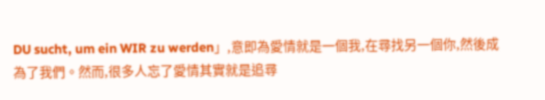DU sucht, um ein WIR zu werden」,意即為愛情就是一個我,在尋找另一個你,然後成為了我們。然而,很多人忘了愛情其實就是追尋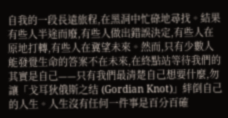自我的一段長遠旅程,在黑洞中忙碌地尋找。結果有些人半途而廢,有些人做出錯誤決定,有些人在原地打轉,有些人在冀望未來。然而,只有少數人能發覺生命的答案不在未來,在終點站等待我們的其實是自己——只有我們最清楚自己想要什麼,勿讓「戈耳狄俄斯之结 (Gordian Knot)」絆倒自己的人生。人生沒有任何一件事是百分百確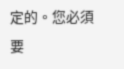定的。您必須要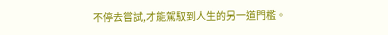不停去嘗試,才能駕馭到人生的另一道門檻。